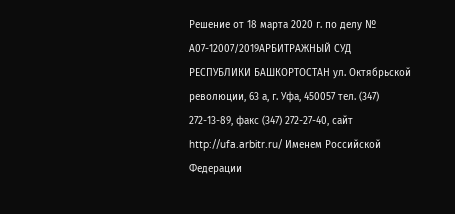Решение от 18 марта 2020 г. по делу № А07-12007/2019АРБИТРАЖНЫЙ СУД РЕСПУБЛИКИ БАШКОРТОСТАН ул. Октябрьской революции, 63 а, г. Уфа, 450057 тел. (347) 272-13-89, факс (347) 272-27-40, сайт http://ufa.arbitr.ru/ Именем Российской Федерации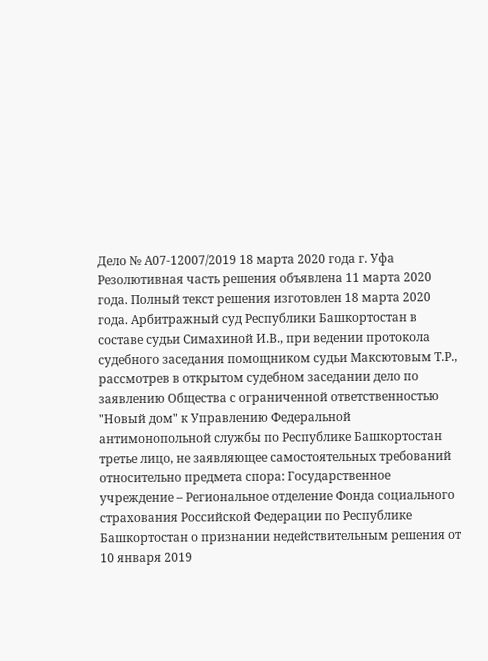Дело № А07-12007/2019 18 марта 2020 года г. Уфа Резолютивная часть решения объявлена 11 марта 2020 года. Полный текст решения изготовлен 18 марта 2020 года. Арбитражный суд Республики Башкортостан в составе судьи Симахиной И.В., при ведении протокола судебного заседания помощником судьи Максютовым Т.Р., рассмотрев в открытом судебном заседании дело по заявлению Общества с ограниченной ответственностью "Новый дом" к Управлению Федеральной антимонопольной службы по Республике Башкортостан третье лицо, не заявляющее самостоятельных требований относительно предмета спора: Государственное учреждение – Региональное отделение Фонда социального страхования Российской Федерации по Республике Башкортостан о признании недействительным решения от 10 января 2019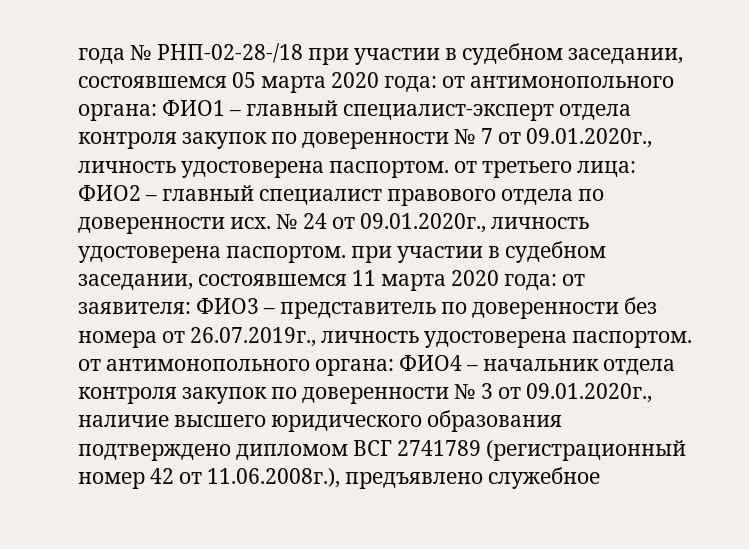года № РНП-02-28-/18 при участии в судебном заседании, состоявшемся 05 марта 2020 года: от антимонопольного органа: ФИО1 – главный специалист-эксперт отдела контроля закупок по доверенности № 7 от 09.01.2020г., личность удостоверена паспортом. от третьего лица: ФИО2 – главный специалист правового отдела по доверенности исх. № 24 от 09.01.2020г., личность удостоверена паспортом. при участии в судебном заседании, состоявшемся 11 марта 2020 года: от заявителя: ФИО3 – представитель по доверенности без номера от 26.07.2019г., личность удостоверена паспортом. от антимонопольного органа: ФИО4 – начальник отдела контроля закупок по доверенности № 3 от 09.01.2020г., наличие высшего юридического образования подтверждено дипломом ВСГ 2741789 (регистрационный номер 42 от 11.06.2008г.), предъявлено служебное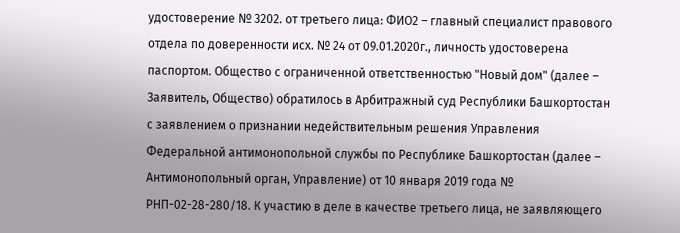удостоверение № 3202. от третьего лица: ФИО2 – главный специалист правового отдела по доверенности исх. № 24 от 09.01.2020г., личность удостоверена паспортом. Общество с ограниченной ответственностью "Новый дом" (далее – Заявитель, Общество) обратилось в Арбитражный суд Республики Башкортостан с заявлением о признании недействительным решения Управления Федеральной антимонопольной службы по Республике Башкортостан (далее – Антимонопольный орган, Управление) от 10 января 2019 года № РНП-02-28-280/18. К участию в деле в качестве третьего лица, не заявляющего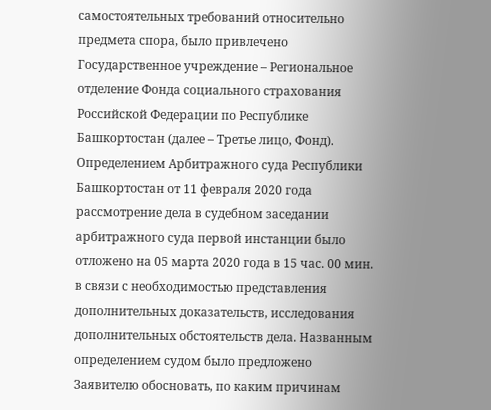самостоятельных требований относительно предмета спора, было привлечено Государственное учреждение – Региональное отделение Фонда социального страхования Российской Федерации по Республике Башкортостан (далее – Третье лицо, Фонд). Определением Арбитражного суда Республики Башкортостан от 11 февраля 2020 года рассмотрение дела в судебном заседании арбитражного суда первой инстанции было отложено на 05 марта 2020 года в 15 час. 00 мин. в связи с необходимостью представления дополнительных доказательств, исследования дополнительных обстоятельств дела. Названным определением судом было предложено Заявителю обосновать, по каким причинам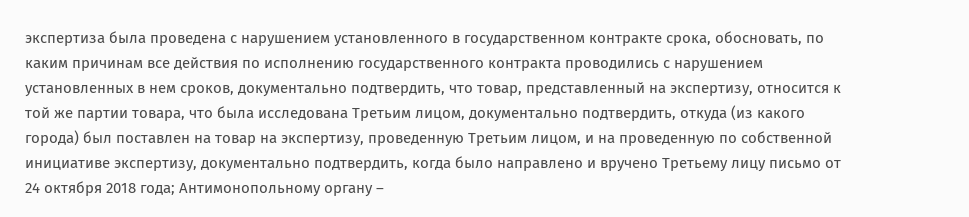экспертиза была проведена с нарушением установленного в государственном контракте срока, обосновать, по каким причинам все действия по исполнению государственного контракта проводились с нарушением установленных в нем сроков, документально подтвердить, что товар, представленный на экспертизу, относится к той же партии товара, что была исследована Третьим лицом, документально подтвердить, откуда (из какого города) был поставлен на товар на экспертизу, проведенную Третьим лицом, и на проведенную по собственной инициативе экспертизу, документально подтвердить, когда было направлено и вручено Третьему лицу письмо от 24 октября 2018 года; Антимонопольному органу –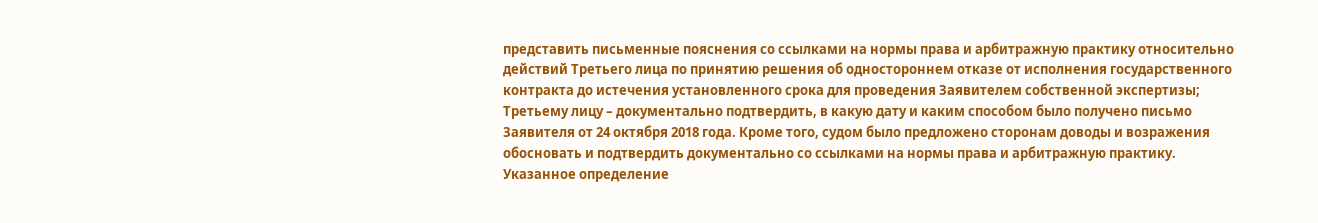представить письменные пояснения со ссылками на нормы права и арбитражную практику относительно действий Третьего лица по принятию решения об одностороннем отказе от исполнения государственного контракта до истечения установленного срока для проведения Заявителем собственной экспертизы; Третьему лицу – документально подтвердить, в какую дату и каким способом было получено письмо Заявителя от 24 октября 2018 года. Кроме того, судом было предложено сторонам доводы и возражения обосновать и подтвердить документально со ссылками на нормы права и арбитражную практику. Указанное определение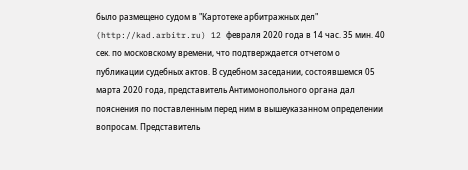было размещено судом в "Картотеке арбитражных дел" (http://kad.arbitr.ru) 12 февраля 2020 года в 14 час. 35 мин. 40 сек. по московскому времени, что подтверждается отчетом о публикации судебных актов. В судебном заседании, состоявшемся 05 марта 2020 года, представитель Антимонопольного органа дал пояснения по поставленным перед ним в вышеуказанном определении вопросам. Представитель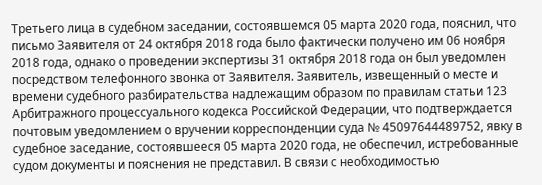Третьего лица в судебном заседании, состоявшемся 05 марта 2020 года, пояснил, что письмо Заявителя от 24 октября 2018 года было фактически получено им 06 ноября 2018 года, однако о проведении экспертизы 31 октября 2018 года он был уведомлен посредством телефонного звонка от Заявителя. Заявитель, извещенный о месте и времени судебного разбирательства надлежащим образом по правилам статьи 123 Арбитражного процессуального кодекса Российской Федерации, что подтверждается почтовым уведомлением о вручении корреспонденции суда № 45097644489752, явку в судебное заседание, состоявшееся 05 марта 2020 года, не обеспечил, истребованные судом документы и пояснения не представил. В связи с необходимостью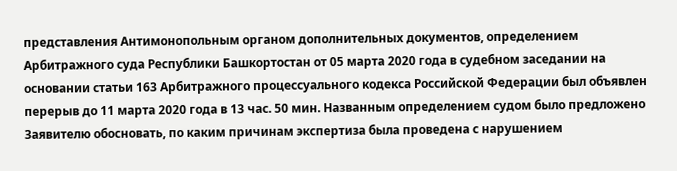представления Антимонопольным органом дополнительных документов, определением Арбитражного суда Республики Башкортостан от 05 марта 2020 года в судебном заседании на основании статьи 163 Арбитражного процессуального кодекса Российской Федерации был объявлен перерыв до 11 марта 2020 года в 13 час. 50 мин. Названным определением судом было предложено Заявителю обосновать, по каким причинам экспертиза была проведена с нарушением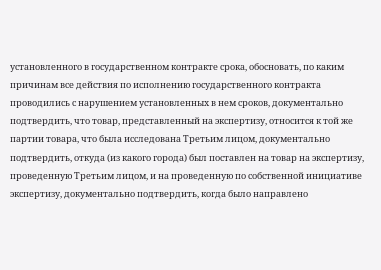установленного в государственном контракте срока, обосновать, по каким причинам все действия по исполнению государственного контракта проводились с нарушением установленных в нем сроков, документально подтвердить, что товар, представленный на экспертизу, относится к той же партии товара, что была исследована Третьим лицом, документально подтвердить, откуда (из какого города) был поставлен на товар на экспертизу, проведенную Третьим лицом, и на проведенную по собственной инициативе экспертизу, документально подтвердить, когда было направлено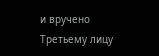и вручено Третьему лицу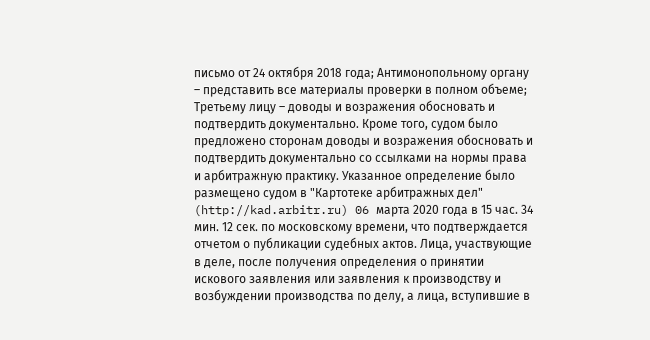письмо от 24 октября 2018 года; Антимонопольному органу – представить все материалы проверки в полном объеме; Третьему лицу – доводы и возражения обосновать и подтвердить документально. Кроме того, судом было предложено сторонам доводы и возражения обосновать и подтвердить документально со ссылками на нормы права и арбитражную практику. Указанное определение было размещено судом в "Картотеке арбитражных дел" (http://kad.arbitr.ru) 06 марта 2020 года в 15 час. 34 мин. 12 сек. по московскому времени, что подтверждается отчетом о публикации судебных актов. Лица, участвующие в деле, после получения определения о принятии искового заявления или заявления к производству и возбуждении производства по делу, а лица, вступившие в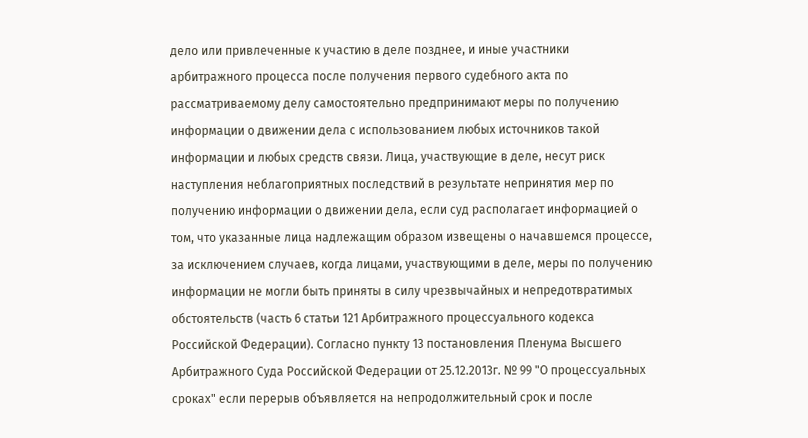дело или привлеченные к участию в деле позднее, и иные участники арбитражного процесса после получения первого судебного акта по рассматриваемому делу самостоятельно предпринимают меры по получению информации о движении дела с использованием любых источников такой информации и любых средств связи. Лица, участвующие в деле, несут риск наступления неблагоприятных последствий в результате непринятия мер по получению информации о движении дела, если суд располагает информацией о том, что указанные лица надлежащим образом извещены о начавшемся процессе, за исключением случаев, когда лицами, участвующими в деле, меры по получению информации не могли быть приняты в силу чрезвычайных и непредотвратимых обстоятельств (часть 6 статьи 121 Арбитражного процессуального кодекса Российской Федерации). Согласно пункту 13 постановления Пленума Высшего Арбитражного Суда Российской Федерации от 25.12.2013г. № 99 "О процессуальных сроках" если перерыв объявляется на непродолжительный срок и после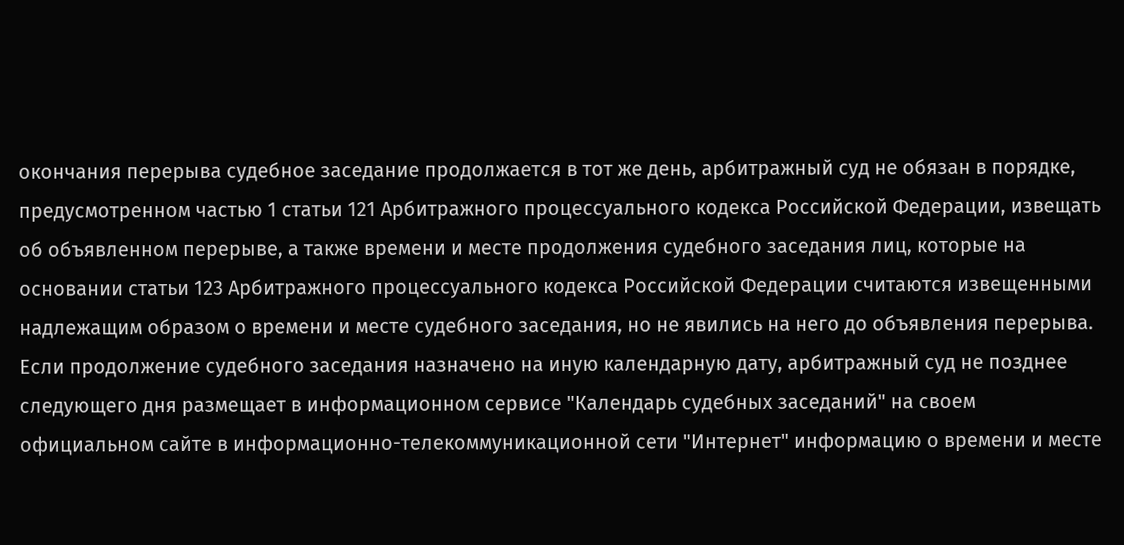окончания перерыва судебное заседание продолжается в тот же день, арбитражный суд не обязан в порядке, предусмотренном частью 1 статьи 121 Арбитражного процессуального кодекса Российской Федерации, извещать об объявленном перерыве, а также времени и месте продолжения судебного заседания лиц, которые на основании статьи 123 Арбитражного процессуального кодекса Российской Федерации считаются извещенными надлежащим образом о времени и месте судебного заседания, но не явились на него до объявления перерыва. Если продолжение судебного заседания назначено на иную календарную дату, арбитражный суд не позднее следующего дня размещает в информационном сервисе "Календарь судебных заседаний" на своем официальном сайте в информационно-телекоммуникационной сети "Интернет" информацию о времени и месте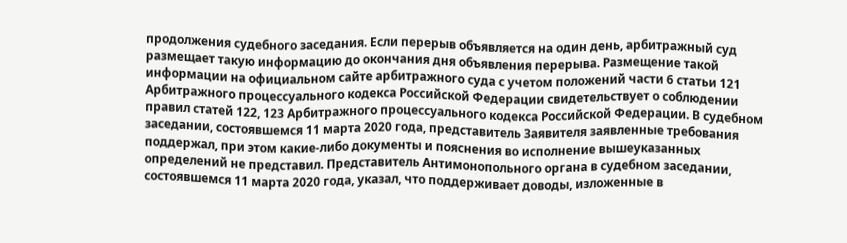продолжения судебного заседания. Если перерыв объявляется на один день, арбитражный суд размещает такую информацию до окончания дня объявления перерыва. Размещение такой информации на официальном сайте арбитражного суда с учетом положений части 6 статьи 121 Арбитражного процессуального кодекса Российской Федерации свидетельствует о соблюдении правил статей 122, 123 Арбитражного процессуального кодекса Российской Федерации. В судебном заседании, состоявшемся 11 марта 2020 года, представитель Заявителя заявленные требования поддержал, при этом какие-либо документы и пояснения во исполнение вышеуказанных определений не представил. Представитель Антимонопольного органа в судебном заседании, состоявшемся 11 марта 2020 года, указал, что поддерживает доводы, изложенные в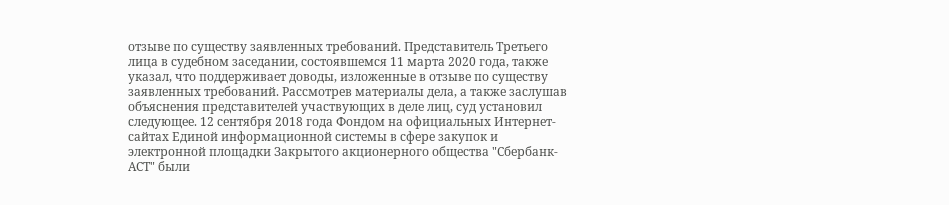отзыве по существу заявленных требований. Представитель Третьего лица в судебном заседании, состоявшемся 11 марта 2020 года, также указал, что поддерживает доводы, изложенные в отзыве по существу заявленных требований. Рассмотрев материалы дела, а также заслушав объяснения представителей участвующих в деле лиц, суд установил следующее. 12 сентября 2018 года Фондом на официальных Интернет-сайтах Единой информационной системы в сфере закупок и электронной площадки Закрытого акционерного общества "Сбербанк-АСТ" были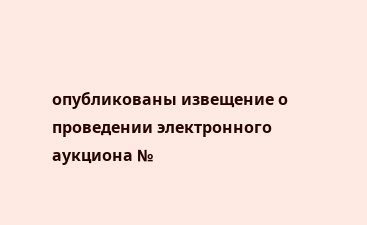опубликованы извещение о проведении электронного аукциона №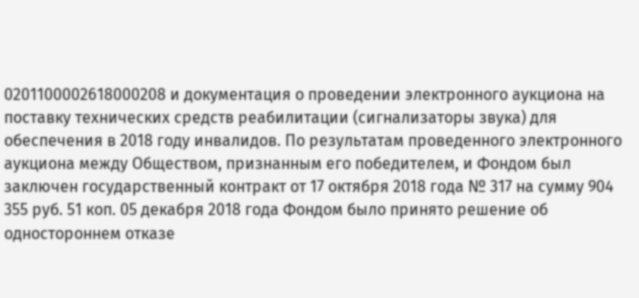0201100002618000208 и документация о проведении электронного аукциона на поставку технических средств реабилитации (сигнализаторы звука) для обеспечения в 2018 году инвалидов. По результатам проведенного электронного аукциона между Обществом, признанным его победителем, и Фондом был заключен государственный контракт от 17 октября 2018 года № 317 на сумму 904 355 руб. 51 коп. 05 декабря 2018 года Фондом было принято решение об одностороннем отказе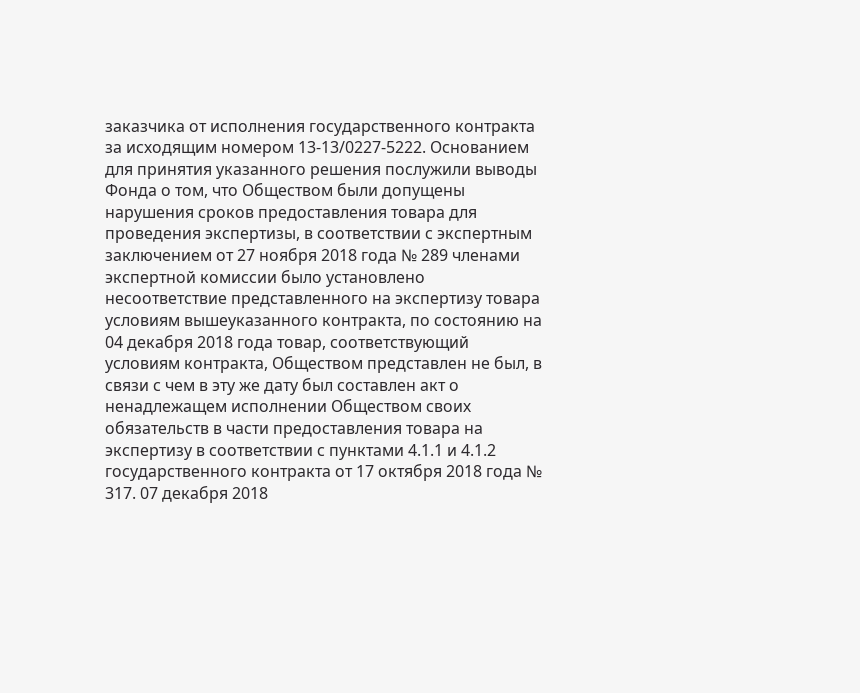заказчика от исполнения государственного контракта за исходящим номером 13-13/0227-5222. Основанием для принятия указанного решения послужили выводы Фонда о том, что Обществом были допущены нарушения сроков предоставления товара для проведения экспертизы, в соответствии с экспертным заключением от 27 ноября 2018 года № 289 членами экспертной комиссии было установлено несоответствие представленного на экспертизу товара условиям вышеуказанного контракта, по состоянию на 04 декабря 2018 года товар, соответствующий условиям контракта, Обществом представлен не был, в связи с чем в эту же дату был составлен акт о ненадлежащем исполнении Обществом своих обязательств в части предоставления товара на экспертизу в соответствии с пунктами 4.1.1 и 4.1.2 государственного контракта от 17 октября 2018 года № 317. 07 декабря 2018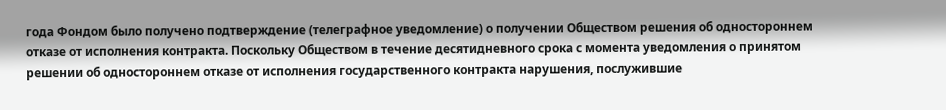года Фондом было получено подтверждение (телеграфное уведомление) о получении Обществом решения об одностороннем отказе от исполнения контракта. Поскольку Обществом в течение десятидневного срока с момента уведомления о принятом решении об одностороннем отказе от исполнения государственного контракта нарушения, послужившие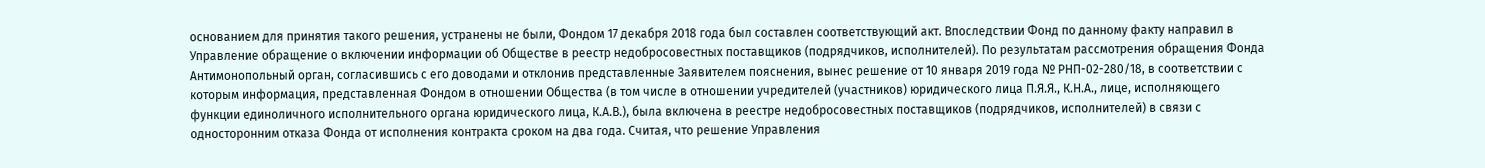основанием для принятия такого решения, устранены не были, Фондом 17 декабря 2018 года был составлен соответствующий акт. Впоследствии Фонд по данному факту направил в Управление обращение о включении информации об Обществе в реестр недобросовестных поставщиков (подрядчиков, исполнителей). По результатам рассмотрения обращения Фонда Антимонопольный орган, согласившись с его доводами и отклонив представленные Заявителем пояснения, вынес решение от 10 января 2019 года № РНП-02-280/18, в соответствии с которым информация, представленная Фондом в отношении Общества (в том числе в отношении учредителей (участников) юридического лица П.Я.Я., К.Н.А., лице, исполняющего функции единоличного исполнительного органа юридического лица, К.А.В.), была включена в реестре недобросовестных поставщиков (подрядчиков, исполнителей) в связи с односторонним отказа Фонда от исполнения контракта сроком на два года. Считая, что решение Управления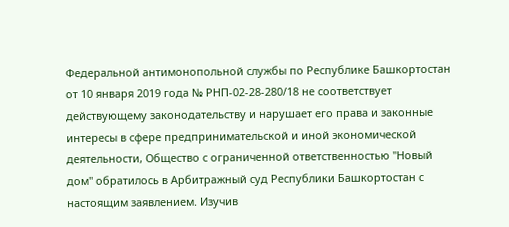Федеральной антимонопольной службы по Республике Башкортостан от 10 января 2019 года № РНП-02-28-280/18 не соответствует действующему законодательству и нарушает его права и законные интересы в сфере предпринимательской и иной экономической деятельности, Общество с ограниченной ответственностью "Новый дом" обратилось в Арбитражный суд Республики Башкортостан с настоящим заявлением. Изучив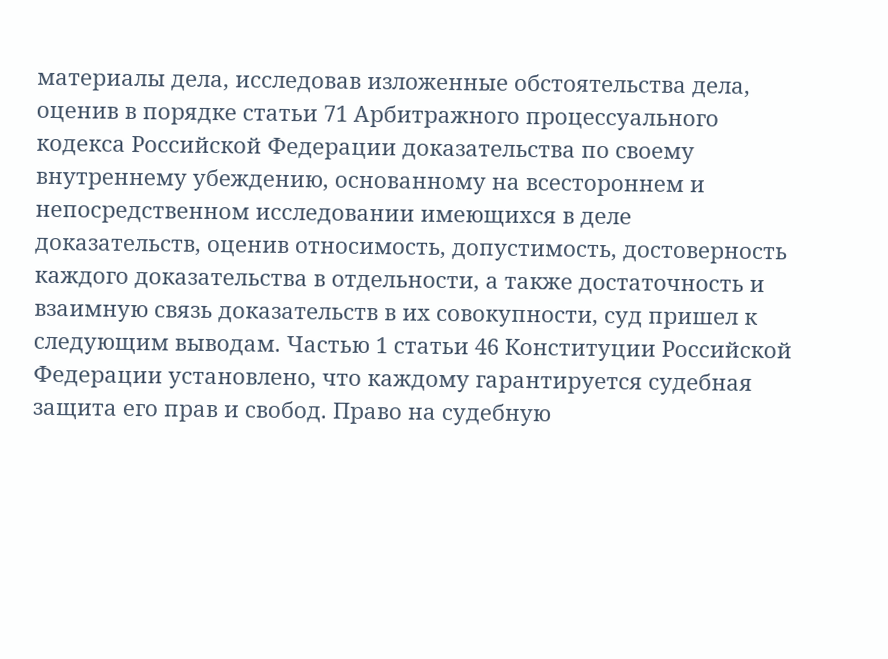материалы дела, исследовав изложенные обстоятельства дела, оценив в порядке статьи 71 Арбитражного процессуального кодекса Российской Федерации доказательства по своему внутреннему убеждению, основанному на всестороннем и непосредственном исследовании имеющихся в деле доказательств, оценив относимость, допустимость, достоверность каждого доказательства в отдельности, а также достаточность и взаимную связь доказательств в их совокупности, суд пришел к следующим выводам. Частью 1 статьи 46 Конституции Российской Федерации установлено, что каждому гарантируется судебная защита его прав и свобод. Право на судебную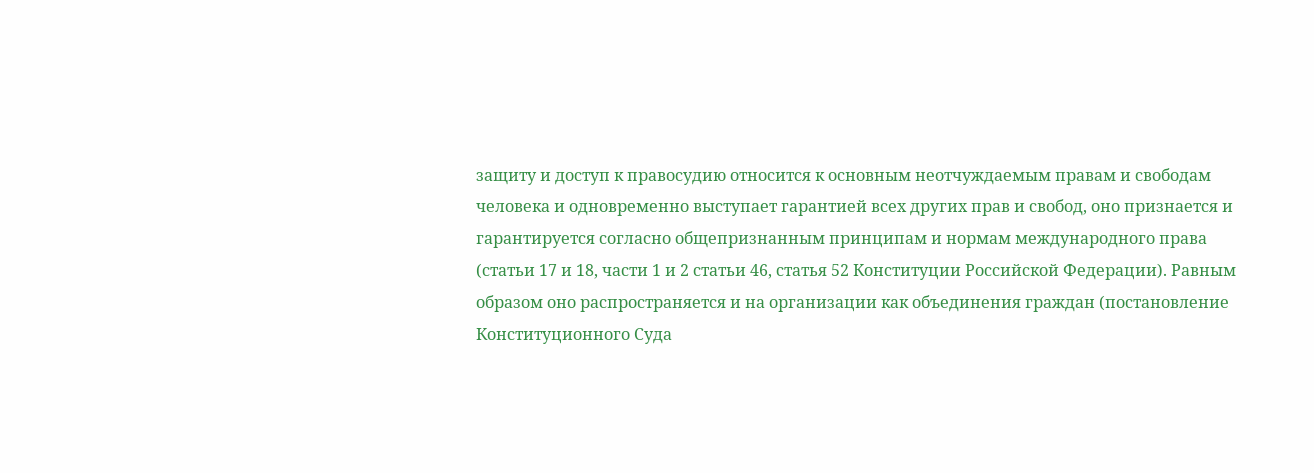защиту и доступ к правосудию относится к основным неотчуждаемым правам и свободам человека и одновременно выступает гарантией всех других прав и свобод, оно признается и гарантируется согласно общепризнанным принципам и нормам международного права (статьи 17 и 18, части 1 и 2 статьи 46, статья 52 Конституции Российской Федерации). Равным образом оно распространяется и на организации как объединения граждан (постановление Конституционного Суда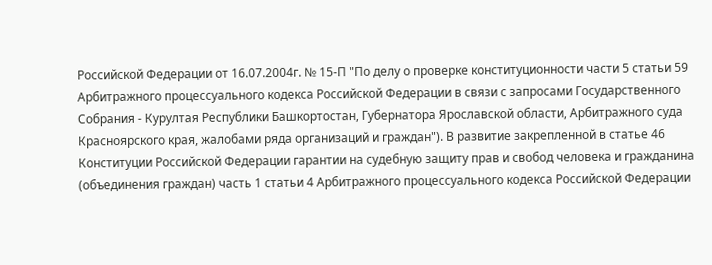Российской Федерации от 16.07.2004г. № 15-П "По делу о проверке конституционности части 5 статьи 59 Арбитражного процессуального кодекса Российской Федерации в связи с запросами Государственного Собрания - Курултая Республики Башкортостан, Губернатора Ярославской области, Арбитражного суда Красноярского края, жалобами ряда организаций и граждан"). В развитие закрепленной в статье 46 Конституции Российской Федерации гарантии на судебную защиту прав и свобод человека и гражданина (объединения граждан) часть 1 статьи 4 Арбитражного процессуального кодекса Российской Федерации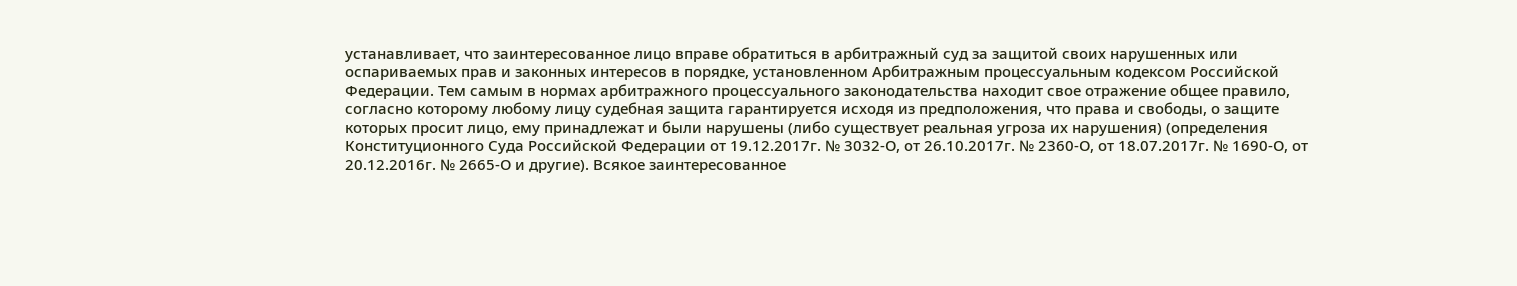устанавливает, что заинтересованное лицо вправе обратиться в арбитражный суд за защитой своих нарушенных или оспариваемых прав и законных интересов в порядке, установленном Арбитражным процессуальным кодексом Российской Федерации. Тем самым в нормах арбитражного процессуального законодательства находит свое отражение общее правило, согласно которому любому лицу судебная защита гарантируется исходя из предположения, что права и свободы, о защите которых просит лицо, ему принадлежат и были нарушены (либо существует реальная угроза их нарушения) (определения Конституционного Суда Российской Федерации от 19.12.2017г. № 3032-О, от 26.10.2017г. № 2360-О, от 18.07.2017г. № 1690-О, от 20.12.2016г. № 2665-О и другие). Всякое заинтересованное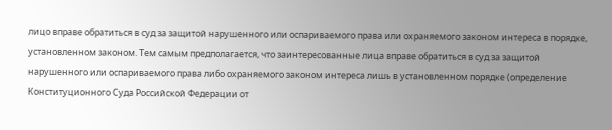лицо вправе обратиться в суд за защитой нарушенного или оспариваемого права или охраняемого законом интереса в порядке, установленном законом. Тем самым предполагается, что заинтересованные лица вправе обратиться в суд за защитой нарушенного или оспариваемого права либо охраняемого законом интереса лишь в установленном порядке (определение Конституционного Суда Российской Федерации от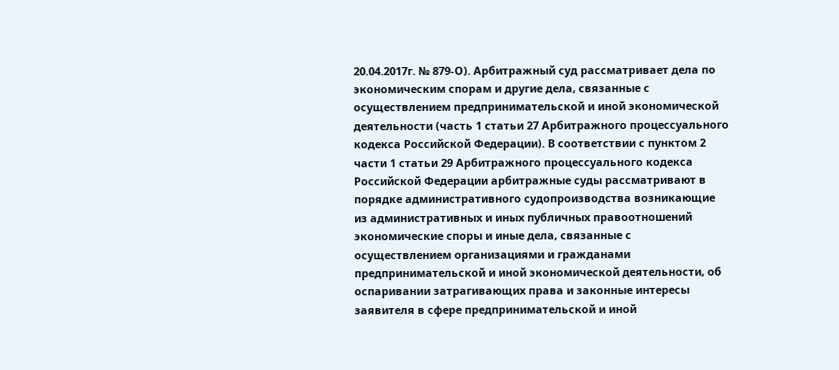20.04.2017г. № 879-О). Арбитражный суд рассматривает дела по экономическим спорам и другие дела, связанные с осуществлением предпринимательской и иной экономической деятельности (часть 1 статьи 27 Арбитражного процессуального кодекса Российской Федерации). В соответствии с пунктом 2 части 1 статьи 29 Арбитражного процессуального кодекса Российской Федерации арбитражные суды рассматривают в порядке административного судопроизводства возникающие из административных и иных публичных правоотношений экономические споры и иные дела, связанные с осуществлением организациями и гражданами предпринимательской и иной экономической деятельности, об оспаривании затрагивающих права и законные интересы заявителя в сфере предпринимательской и иной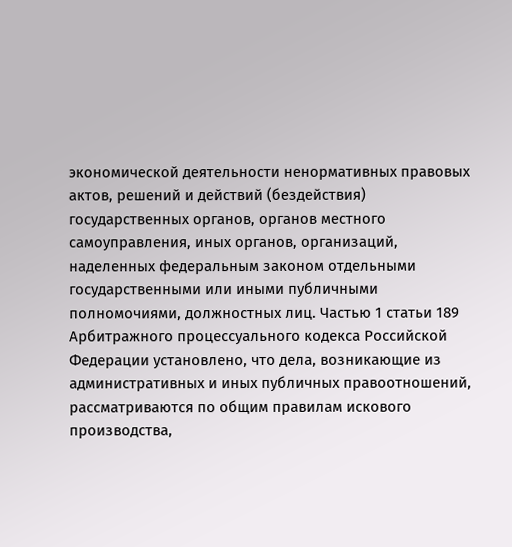экономической деятельности ненормативных правовых актов, решений и действий (бездействия) государственных органов, органов местного самоуправления, иных органов, организаций, наделенных федеральным законом отдельными государственными или иными публичными полномочиями, должностных лиц. Частью 1 статьи 189 Арбитражного процессуального кодекса Российской Федерации установлено, что дела, возникающие из административных и иных публичных правоотношений, рассматриваются по общим правилам искового производства,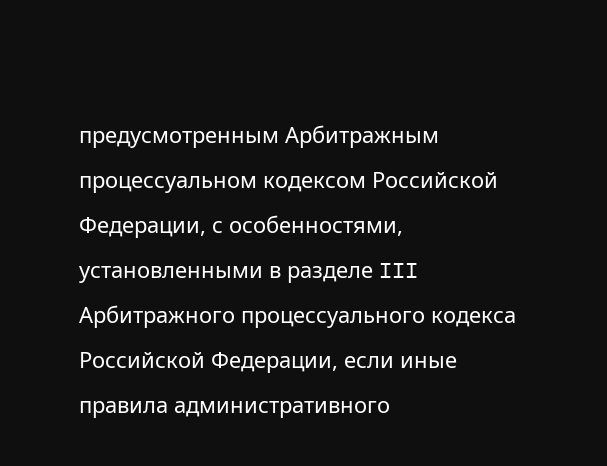предусмотренным Арбитражным процессуальном кодексом Российской Федерации, с особенностями, установленными в разделе III Арбитражного процессуального кодекса Российской Федерации, если иные правила административного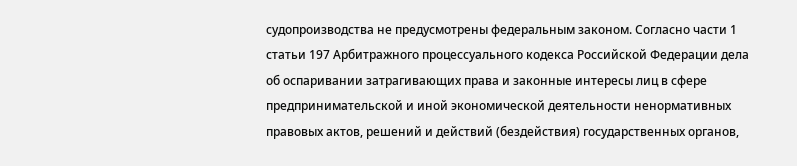судопроизводства не предусмотрены федеральным законом. Согласно части 1 статьи 197 Арбитражного процессуального кодекса Российской Федерации дела об оспаривании затрагивающих права и законные интересы лиц в сфере предпринимательской и иной экономической деятельности ненормативных правовых актов, решений и действий (бездействия) государственных органов,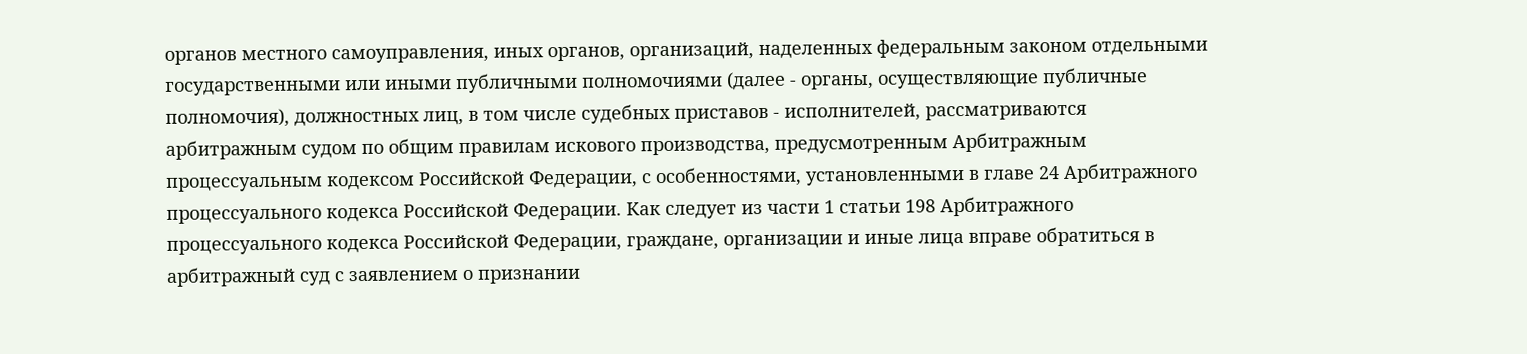органов местного самоуправления, иных органов, организаций, наделенных федеральным законом отдельными государственными или иными публичными полномочиями (далее - органы, осуществляющие публичные полномочия), должностных лиц, в том числе судебных приставов - исполнителей, рассматриваются арбитражным судом по общим правилам искового производства, предусмотренным Арбитражным процессуальным кодексом Российской Федерации, с особенностями, установленными в главе 24 Арбитражного процессуального кодекса Российской Федерации. Как следует из части 1 статьи 198 Арбитражного процессуального кодекса Российской Федерации, граждане, организации и иные лица вправе обратиться в арбитражный суд с заявлением о признании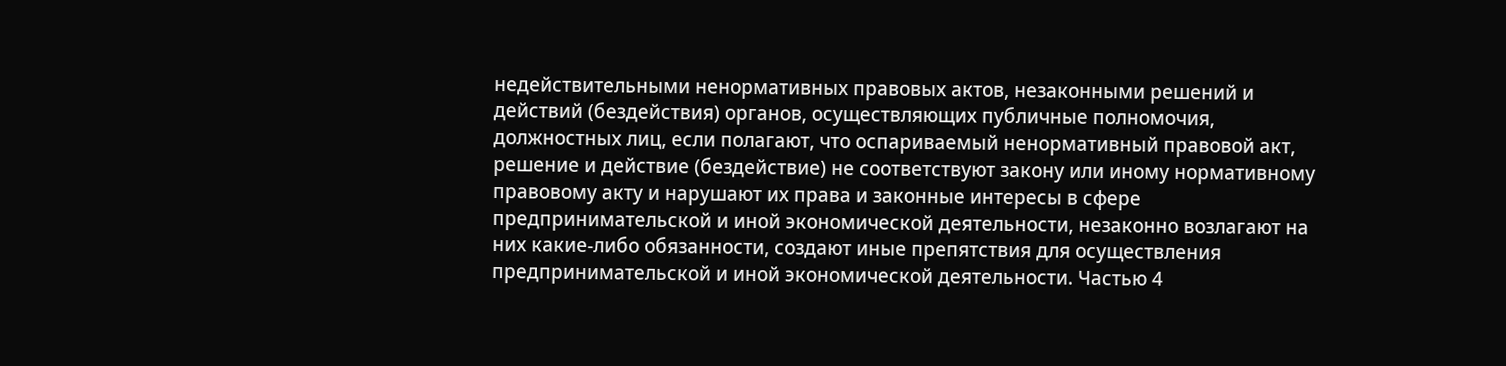недействительными ненормативных правовых актов, незаконными решений и действий (бездействия) органов, осуществляющих публичные полномочия, должностных лиц, если полагают, что оспариваемый ненормативный правовой акт, решение и действие (бездействие) не соответствуют закону или иному нормативному правовому акту и нарушают их права и законные интересы в сфере предпринимательской и иной экономической деятельности, незаконно возлагают на них какие-либо обязанности, создают иные препятствия для осуществления предпринимательской и иной экономической деятельности. Частью 4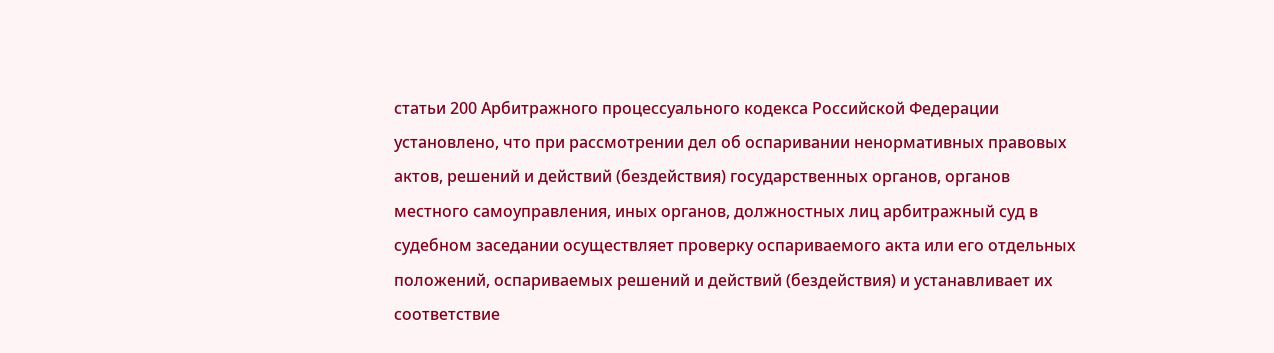статьи 200 Арбитражного процессуального кодекса Российской Федерации установлено, что при рассмотрении дел об оспаривании ненормативных правовых актов, решений и действий (бездействия) государственных органов, органов местного самоуправления, иных органов, должностных лиц арбитражный суд в судебном заседании осуществляет проверку оспариваемого акта или его отдельных положений, оспариваемых решений и действий (бездействия) и устанавливает их соответствие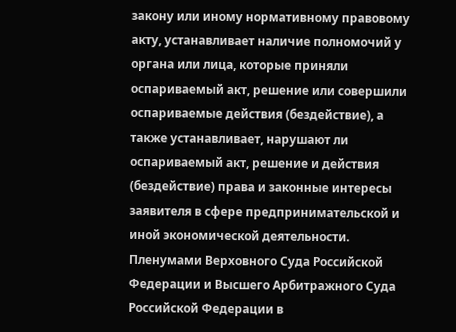закону или иному нормативному правовому акту, устанавливает наличие полномочий у органа или лица, которые приняли оспариваемый акт, решение или совершили оспариваемые действия (бездействие), а также устанавливает, нарушают ли оспариваемый акт, решение и действия (бездействие) права и законные интересы заявителя в сфере предпринимательской и иной экономической деятельности. Пленумами Верховного Суда Российской Федерации и Высшего Арбитражного Суда Российской Федерации в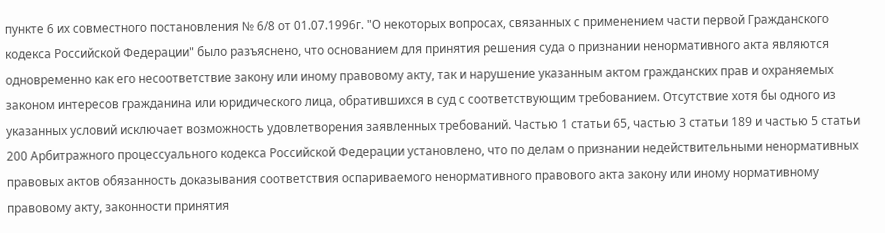пункте 6 их совместного постановления № 6/8 от 01.07.1996г. "О некоторых вопросах, связанных с применением части первой Гражданского кодекса Российской Федерации" было разъяснено, что основанием для принятия решения суда о признании ненормативного акта являются одновременно как его несоответствие закону или иному правовому акту, так и нарушение указанным актом гражданских прав и охраняемых законом интересов гражданина или юридического лица, обратившихся в суд с соответствующим требованием. Отсутствие хотя бы одного из указанных условий исключает возможность удовлетворения заявленных требований. Частью 1 статьи 65, частью 3 статьи 189 и частью 5 статьи 200 Арбитражного процессуального кодекса Российской Федерации установлено, что по делам о признании недействительными ненормативных правовых актов обязанность доказывания соответствия оспариваемого ненормативного правового акта закону или иному нормативному правовому акту, законности принятия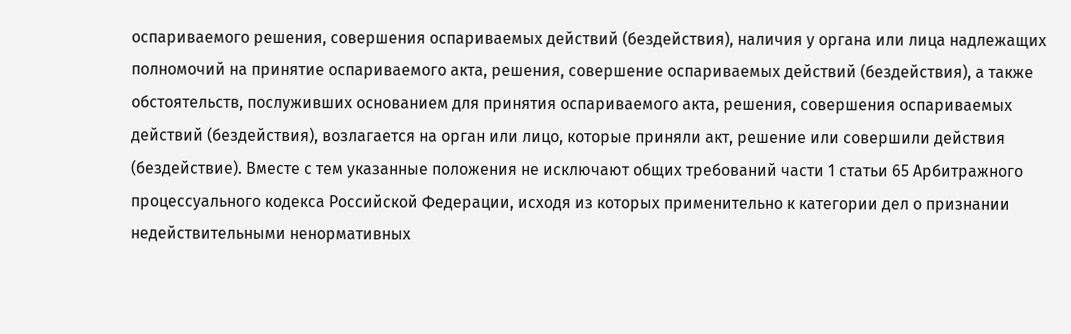оспариваемого решения, совершения оспариваемых действий (бездействия), наличия у органа или лица надлежащих полномочий на принятие оспариваемого акта, решения, совершение оспариваемых действий (бездействия), а также обстоятельств, послуживших основанием для принятия оспариваемого акта, решения, совершения оспариваемых действий (бездействия), возлагается на орган или лицо, которые приняли акт, решение или совершили действия (бездействие). Вместе с тем указанные положения не исключают общих требований части 1 статьи 65 Арбитражного процессуального кодекса Российской Федерации, исходя из которых применительно к категории дел о признании недействительными ненормативных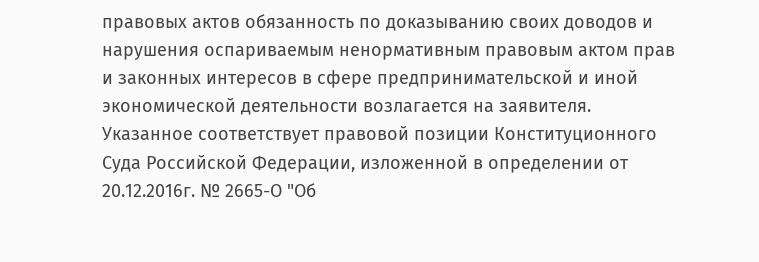правовых актов обязанность по доказыванию своих доводов и нарушения оспариваемым ненормативным правовым актом прав и законных интересов в сфере предпринимательской и иной экономической деятельности возлагается на заявителя. Указанное соответствует правовой позиции Конституционного Суда Российской Федерации, изложенной в определении от 20.12.2016г. № 2665-О "Об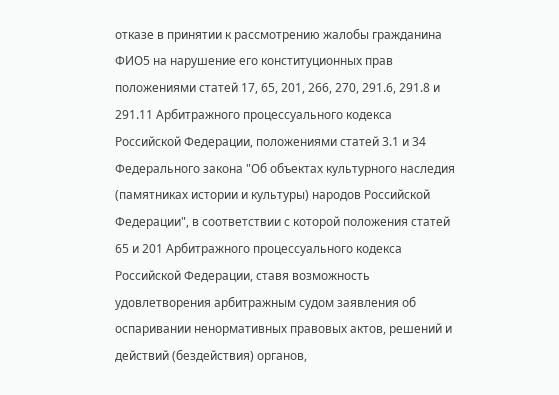отказе в принятии к рассмотрению жалобы гражданина ФИО5 на нарушение его конституционных прав положениями статей 17, 65, 201, 266, 270, 291.6, 291.8 и 291.11 Арбитражного процессуального кодекса Российской Федерации, положениями статей 3.1 и 34 Федерального закона "Об объектах культурного наследия (памятниках истории и культуры) народов Российской Федерации", в соответствии с которой положения статей 65 и 201 Арбитражного процессуального кодекса Российской Федерации, ставя возможность удовлетворения арбитражным судом заявления об оспаривании ненормативных правовых актов, решений и действий (бездействия) органов,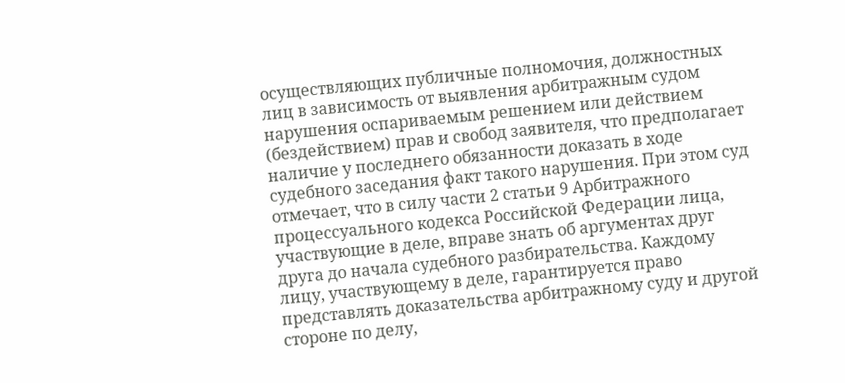осуществляющих публичные полномочия, должностных лиц в зависимость от выявления арбитражным судом нарушения оспариваемым решением или действием (бездействием) прав и свобод заявителя, что предполагает наличие у последнего обязанности доказать в ходе судебного заседания факт такого нарушения. При этом суд отмечает, что в силу части 2 статьи 9 Арбитражного процессуального кодекса Российской Федерации лица, участвующие в деле, вправе знать об аргументах друг друга до начала судебного разбирательства. Каждому лицу, участвующему в деле, гарантируется право представлять доказательства арбитражному суду и другой стороне по делу,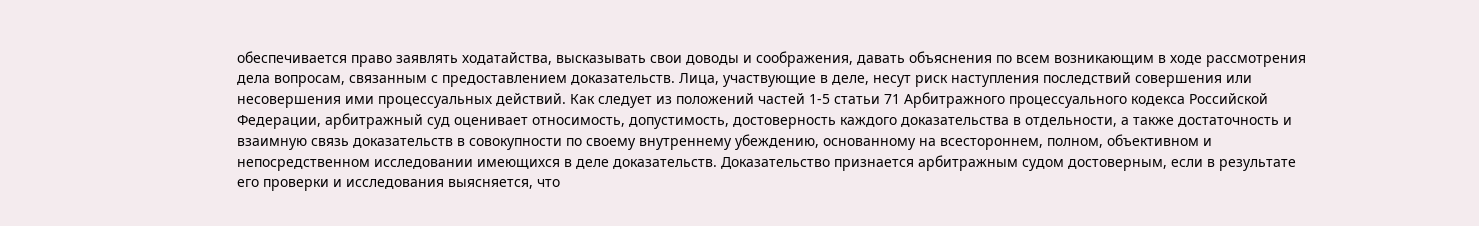обеспечивается право заявлять ходатайства, высказывать свои доводы и соображения, давать объяснения по всем возникающим в ходе рассмотрения дела вопросам, связанным с предоставлением доказательств. Лица, участвующие в деле, несут риск наступления последствий совершения или несовершения ими процессуальных действий. Как следует из положений частей 1-5 статьи 71 Арбитражного процессуального кодекса Российской Федерации, арбитражный суд оценивает относимость, допустимость, достоверность каждого доказательства в отдельности, а также достаточность и взаимную связь доказательств в совокупности по своему внутреннему убеждению, основанному на всестороннем, полном, объективном и непосредственном исследовании имеющихся в деле доказательств. Доказательство признается арбитражным судом достоверным, если в результате его проверки и исследования выясняется, что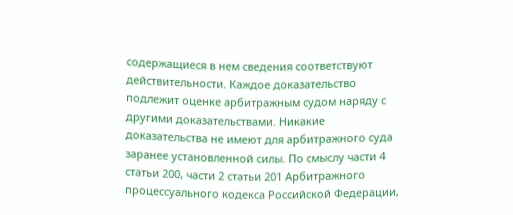содержащиеся в нем сведения соответствуют действительности. Каждое доказательство подлежит оценке арбитражным судом наряду с другими доказательствами. Никакие доказательства не имеют для арбитражного суда заранее установленной силы. По смыслу части 4 статьи 200, части 2 статьи 201 Арбитражного процессуального кодекса Российской Федерации,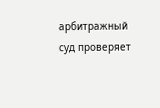арбитражный суд проверяет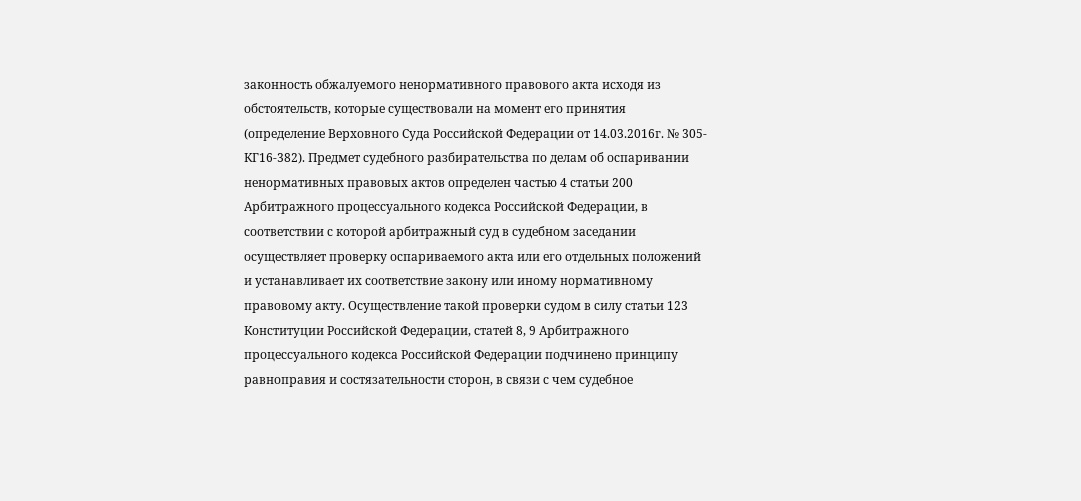законность обжалуемого ненормативного правового акта исходя из обстоятельств, которые существовали на момент его принятия (определение Верховного Суда Российской Федерации от 14.03.2016г. № 305-КГ16-382). Предмет судебного разбирательства по делам об оспаривании ненормативных правовых актов определен частью 4 статьи 200 Арбитражного процессуального кодекса Российской Федерации, в соответствии с которой арбитражный суд в судебном заседании осуществляет проверку оспариваемого акта или его отдельных положений и устанавливает их соответствие закону или иному нормативному правовому акту. Осуществление такой проверки судом в силу статьи 123 Конституции Российской Федерации, статей 8, 9 Арбитражного процессуального кодекса Российской Федерации подчинено принципу равноправия и состязательности сторон, в связи с чем судебное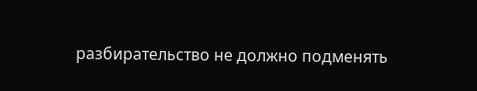разбирательство не должно подменять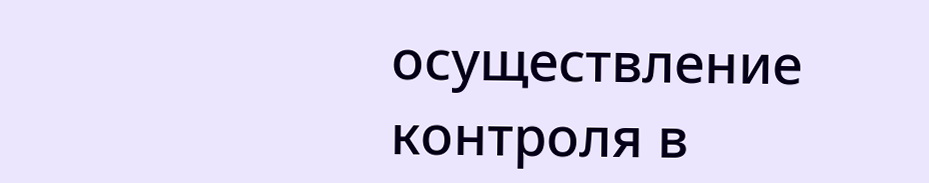осуществление контроля в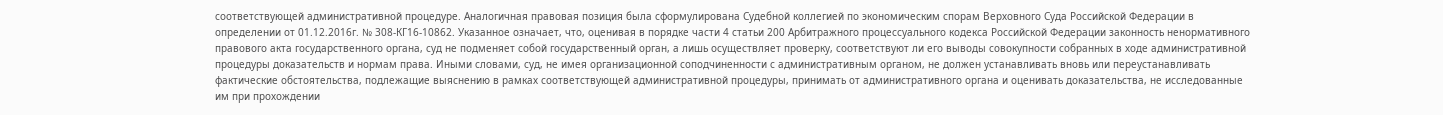соответствующей административной процедуре. Аналогичная правовая позиция была сформулирована Судебной коллегией по экономическим спорам Верховного Суда Российской Федерации в определении от 01.12.2016г. № 308-КГ16-10862. Указанное означает, что, оценивая в порядке части 4 статьи 200 Арбитражного процессуального кодекса Российской Федерации законность ненормативного правового акта государственного органа, суд не подменяет собой государственный орган, а лишь осуществляет проверку, соответствуют ли его выводы совокупности собранных в ходе административной процедуры доказательств и нормам права. Иными словами, суд, не имея организационной соподчиненности с административным органом, не должен устанавливать вновь или переустанавливать фактические обстоятельства, подлежащие выяснению в рамках соответствующей административной процедуры, принимать от административного органа и оценивать доказательства, не исследованные им при прохождении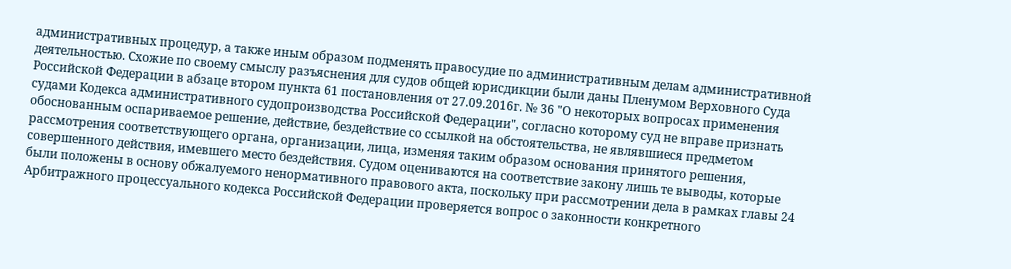административных процедур, а также иным образом подменять правосудие по административным делам административной деятельностью. Схожие по своему смыслу разъяснения для судов общей юрисдикции были даны Пленумом Верховного Суда Российской Федерации в абзаце втором пункта 61 постановления от 27.09.2016г. № 36 "О некоторых вопросах применения судами Кодекса административного судопроизводства Российской Федерации", согласно которому суд не вправе признать обоснованным оспариваемое решение, действие, бездействие со ссылкой на обстоятельства, не являвшиеся предметом рассмотрения соответствующего органа, организации, лица, изменяя таким образом основания принятого решения, совершенного действия, имевшего место бездействия. Судом оцениваются на соответствие закону лишь те выводы, которые были положены в основу обжалуемого ненормативного правового акта, поскольку при рассмотрении дела в рамках главы 24 Арбитражного процессуального кодекса Российской Федерации проверяется вопрос о законности конкретного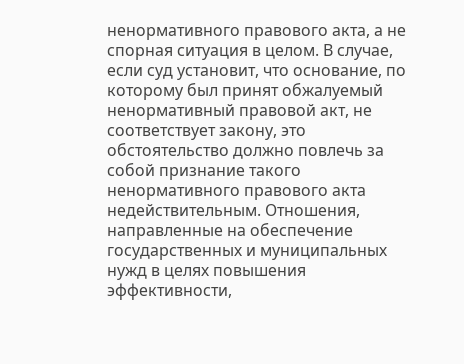ненормативного правового акта, а не спорная ситуация в целом. В случае, если суд установит, что основание, по которому был принят обжалуемый ненормативный правовой акт, не соответствует закону, это обстоятельство должно повлечь за собой признание такого ненормативного правового акта недействительным. Отношения, направленные на обеспечение государственных и муниципальных нужд в целях повышения эффективности,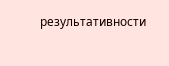результативности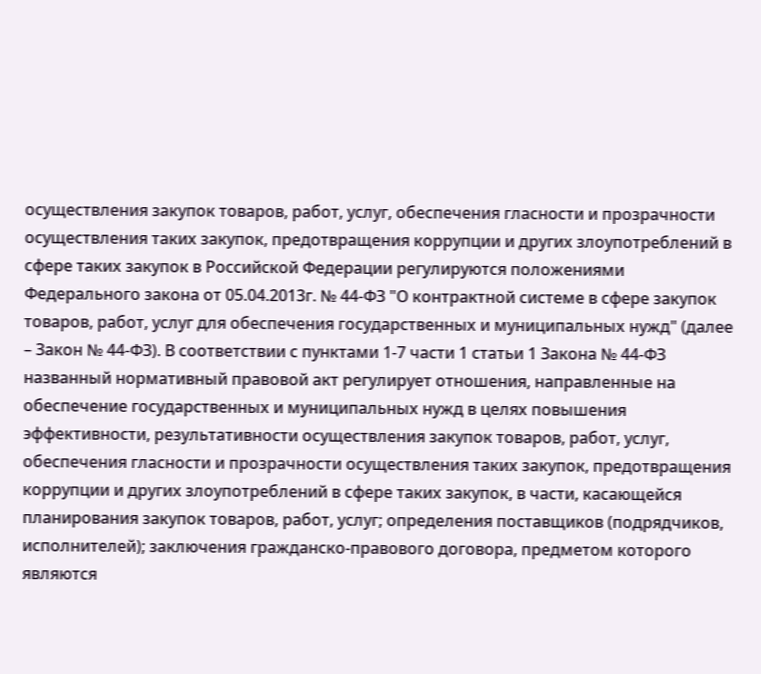осуществления закупок товаров, работ, услуг, обеспечения гласности и прозрачности осуществления таких закупок, предотвращения коррупции и других злоупотреблений в сфере таких закупок в Российской Федерации регулируются положениями Федерального закона от 05.04.2013г. № 44-ФЗ "О контрактной системе в сфере закупок товаров, работ, услуг для обеспечения государственных и муниципальных нужд" (далее – Закон № 44-ФЗ). В соответствии с пунктами 1-7 части 1 статьи 1 Закона № 44-ФЗ названный нормативный правовой акт регулирует отношения, направленные на обеспечение государственных и муниципальных нужд в целях повышения эффективности, результативности осуществления закупок товаров, работ, услуг, обеспечения гласности и прозрачности осуществления таких закупок, предотвращения коррупции и других злоупотреблений в сфере таких закупок, в части, касающейся планирования закупок товаров, работ, услуг; определения поставщиков (подрядчиков, исполнителей); заключения гражданско-правового договора, предметом которого являются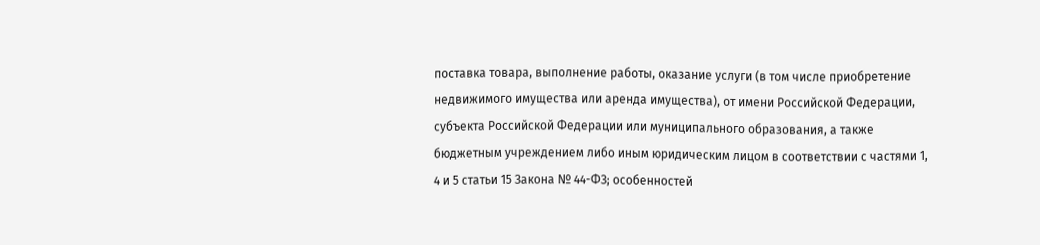поставка товара, выполнение работы, оказание услуги (в том числе приобретение недвижимого имущества или аренда имущества), от имени Российской Федерации, субъекта Российской Федерации или муниципального образования, а также бюджетным учреждением либо иным юридическим лицом в соответствии с частями 1, 4 и 5 статьи 15 Закона № 44-ФЗ; особенностей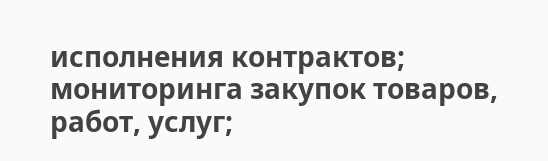исполнения контрактов; мониторинга закупок товаров, работ, услуг;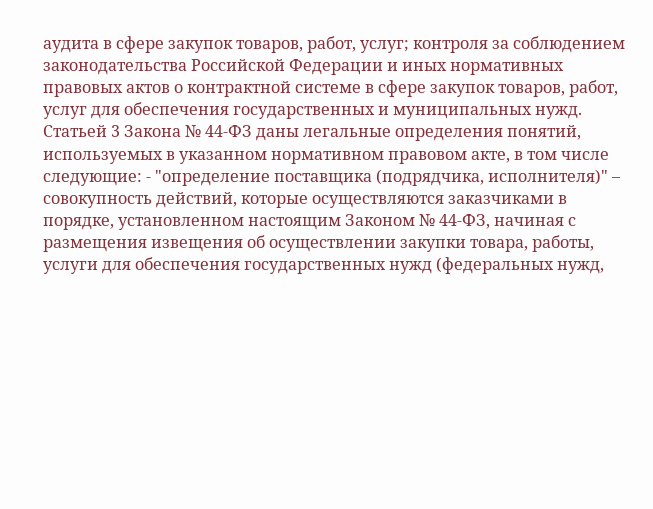аудита в сфере закупок товаров, работ, услуг; контроля за соблюдением законодательства Российской Федерации и иных нормативных правовых актов о контрактной системе в сфере закупок товаров, работ, услуг для обеспечения государственных и муниципальных нужд. Статьей 3 Закона № 44-ФЗ даны легальные определения понятий, используемых в указанном нормативном правовом акте, в том числе следующие: - "определение поставщика (подрядчика, исполнителя)" – совокупность действий, которые осуществляются заказчиками в порядке, установленном настоящим Законом № 44-ФЗ, начиная с размещения извещения об осуществлении закупки товара, работы, услуги для обеспечения государственных нужд (федеральных нужд,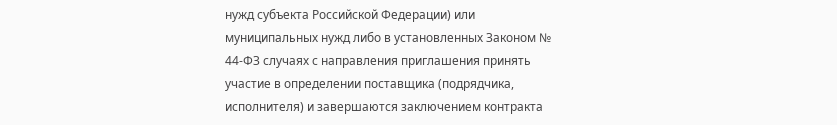нужд субъекта Российской Федерации) или муниципальных нужд либо в установленных Законом № 44-ФЗ случаях с направления приглашения принять участие в определении поставщика (подрядчика, исполнителя) и завершаются заключением контракта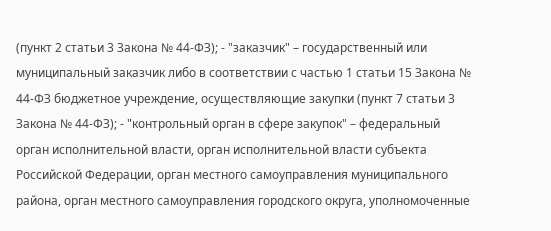(пункт 2 статьи 3 Закона № 44-ФЗ); - "заказчик" – государственный или муниципальный заказчик либо в соответствии с частью 1 статьи 15 Закона № 44-ФЗ бюджетное учреждение, осуществляющие закупки (пункт 7 статьи 3 Закона № 44-ФЗ); - "контрольный орган в сфере закупок" – федеральный орган исполнительной власти, орган исполнительной власти субъекта Российской Федерации, орган местного самоуправления муниципального района, орган местного самоуправления городского округа, уполномоченные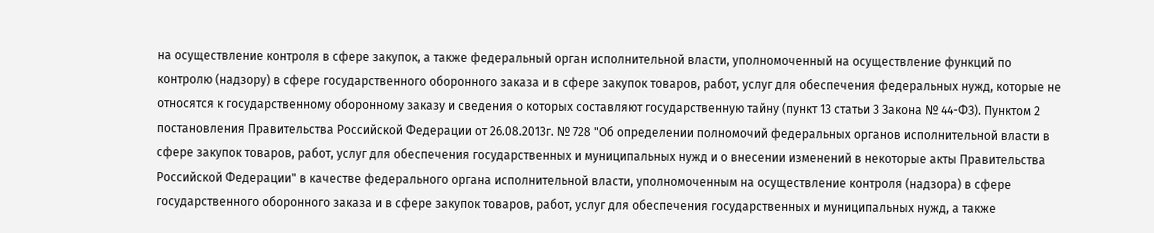на осуществление контроля в сфере закупок, а также федеральный орган исполнительной власти, уполномоченный на осуществление функций по контролю (надзору) в сфере государственного оборонного заказа и в сфере закупок товаров, работ, услуг для обеспечения федеральных нужд, которые не относятся к государственному оборонному заказу и сведения о которых составляют государственную тайну (пункт 13 статьи 3 Закона № 44-ФЗ). Пунктом 2 постановления Правительства Российской Федерации от 26.08.2013г. № 728 "Об определении полномочий федеральных органов исполнительной власти в сфере закупок товаров, работ, услуг для обеспечения государственных и муниципальных нужд и о внесении изменений в некоторые акты Правительства Российской Федерации" в качестве федерального органа исполнительной власти, уполномоченным на осуществление контроля (надзора) в сфере государственного оборонного заказа и в сфере закупок товаров, работ, услуг для обеспечения государственных и муниципальных нужд, а также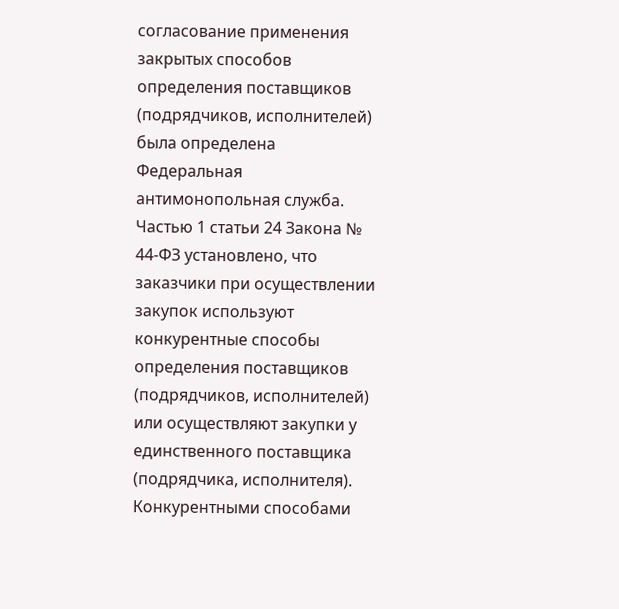согласование применения закрытых способов определения поставщиков (подрядчиков, исполнителей) была определена Федеральная антимонопольная служба. Частью 1 статьи 24 Закона № 44-ФЗ установлено, что заказчики при осуществлении закупок используют конкурентные способы определения поставщиков (подрядчиков, исполнителей) или осуществляют закупки у единственного поставщика (подрядчика, исполнителя). Конкурентными способами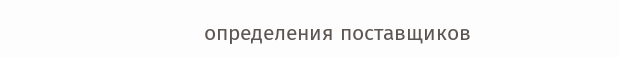определения поставщиков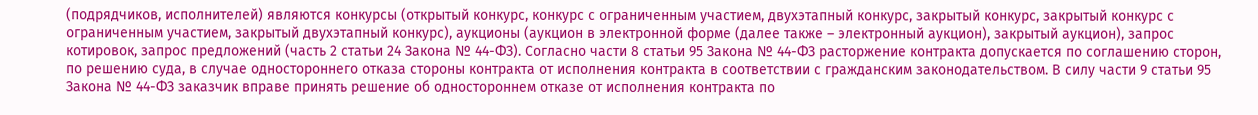(подрядчиков, исполнителей) являются конкурсы (открытый конкурс, конкурс с ограниченным участием, двухэтапный конкурс, закрытый конкурс, закрытый конкурс с ограниченным участием, закрытый двухэтапный конкурс), аукционы (аукцион в электронной форме (далее также – электронный аукцион), закрытый аукцион), запрос котировок, запрос предложений (часть 2 статьи 24 Закона № 44-ФЗ). Согласно части 8 статьи 95 Закона № 44-ФЗ расторжение контракта допускается по соглашению сторон, по решению суда, в случае одностороннего отказа стороны контракта от исполнения контракта в соответствии с гражданским законодательством. В силу части 9 статьи 95 Закона № 44-ФЗ заказчик вправе принять решение об одностороннем отказе от исполнения контракта по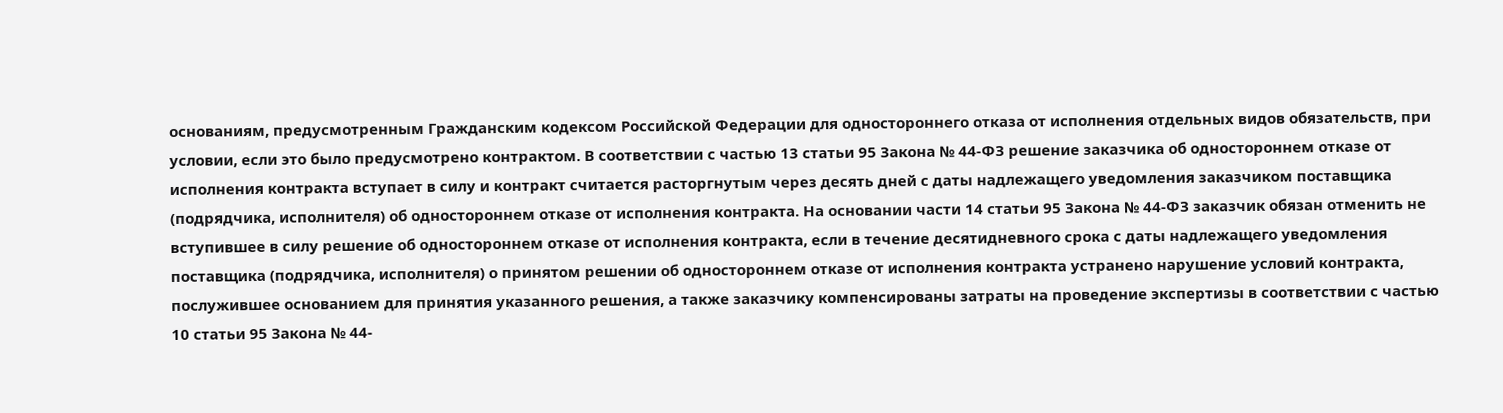основаниям, предусмотренным Гражданским кодексом Российской Федерации для одностороннего отказа от исполнения отдельных видов обязательств, при условии, если это было предусмотрено контрактом. В соответствии с частью 13 статьи 95 Закона № 44-ФЗ решение заказчика об одностороннем отказе от исполнения контракта вступает в силу и контракт считается расторгнутым через десять дней с даты надлежащего уведомления заказчиком поставщика (подрядчика, исполнителя) об одностороннем отказе от исполнения контракта. На основании части 14 статьи 95 Закона № 44-ФЗ заказчик обязан отменить не вступившее в силу решение об одностороннем отказе от исполнения контракта, если в течение десятидневного срока с даты надлежащего уведомления поставщика (подрядчика, исполнителя) о принятом решении об одностороннем отказе от исполнения контракта устранено нарушение условий контракта, послужившее основанием для принятия указанного решения, а также заказчику компенсированы затраты на проведение экспертизы в соответствии с частью 10 статьи 95 Закона № 44-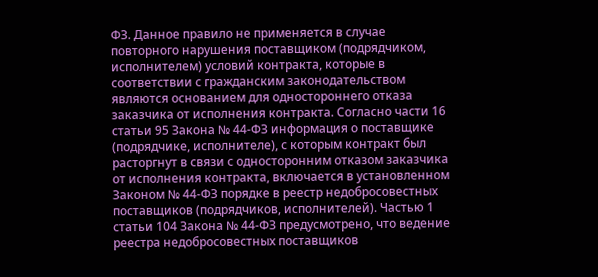ФЗ. Данное правило не применяется в случае повторного нарушения поставщиком (подрядчиком, исполнителем) условий контракта, которые в соответствии с гражданским законодательством являются основанием для одностороннего отказа заказчика от исполнения контракта. Согласно части 16 статьи 95 Закона № 44-ФЗ информация о поставщике (подрядчике, исполнителе), с которым контракт был расторгнут в связи с односторонним отказом заказчика от исполнения контракта, включается в установленном Законом № 44-ФЗ порядке в реестр недобросовестных поставщиков (подрядчиков, исполнителей). Частью 1 статьи 104 Закона № 44-ФЗ предусмотрено, что ведение реестра недобросовестных поставщиков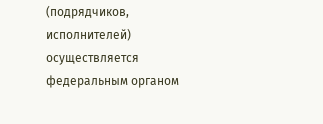(подрядчиков, исполнителей) осуществляется федеральным органом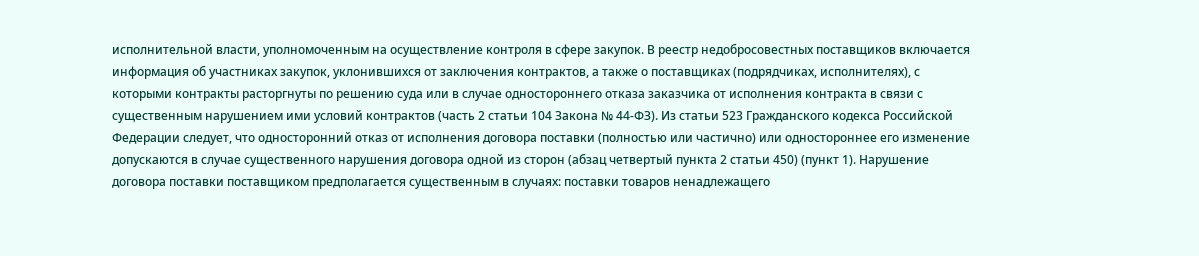исполнительной власти, уполномоченным на осуществление контроля в сфере закупок. В реестр недобросовестных поставщиков включается информация об участниках закупок, уклонившихся от заключения контрактов, а также о поставщиках (подрядчиках, исполнителях), с которыми контракты расторгнуты по решению суда или в случае одностороннего отказа заказчика от исполнения контракта в связи с существенным нарушением ими условий контрактов (часть 2 статьи 104 Закона № 44-ФЗ). Из статьи 523 Гражданского кодекса Российской Федерации следует, что односторонний отказ от исполнения договора поставки (полностью или частично) или одностороннее его изменение допускаются в случае существенного нарушения договора одной из сторон (абзац четвертый пункта 2 статьи 450) (пункт 1). Нарушение договора поставки поставщиком предполагается существенным в случаях: поставки товаров ненадлежащего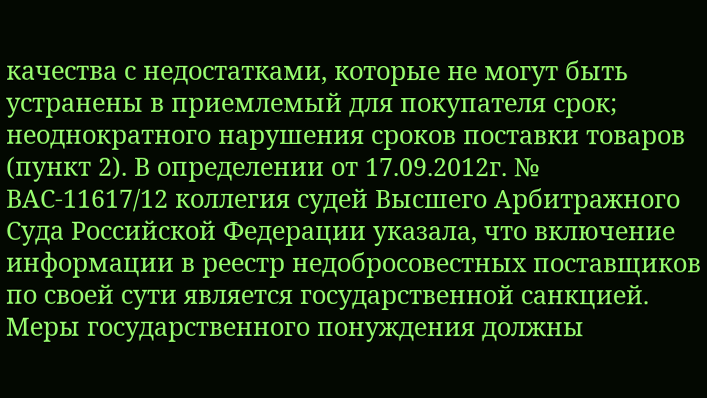качества с недостатками, которые не могут быть устранены в приемлемый для покупателя срок; неоднократного нарушения сроков поставки товаров (пункт 2). В определении от 17.09.2012г. № ВАС-11617/12 коллегия судей Высшего Арбитражного Суда Российской Федерации указала, что включение информации в реестр недобросовестных поставщиков по своей сути является государственной санкцией. Меры государственного понуждения должны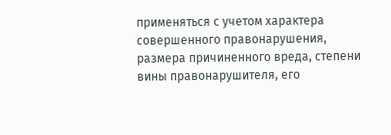применяться с учетом характера совершенного правонарушения, размера причиненного вреда, степени вины правонарушителя, его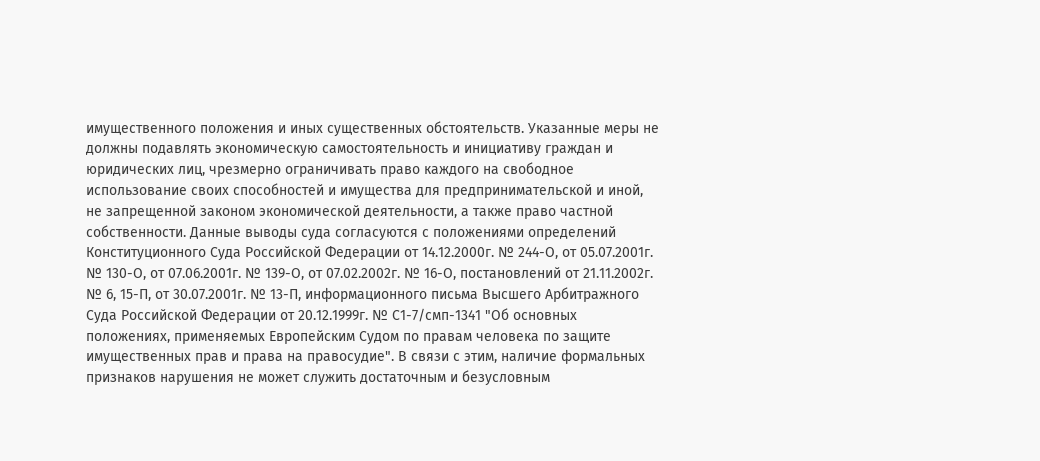имущественного положения и иных существенных обстоятельств. Указанные меры не должны подавлять экономическую самостоятельность и инициативу граждан и юридических лиц, чрезмерно ограничивать право каждого на свободное использование своих способностей и имущества для предпринимательской и иной, не запрещенной законом экономической деятельности, а также право частной собственности. Данные выводы суда согласуются с положениями определений Конституционного Суда Российской Федерации от 14.12.2000г. № 244-О, от 05.07.2001г. № 130-О, от 07.06.2001г. № 139-О, от 07.02.2002г. № 16-О, постановлений от 21.11.2002г. № 6, 15-П, от 30.07.2001г. № 13-П, информационного письма Высшего Арбитражного Суда Российской Федерации от 20.12.1999г. № С1-7/смп-1341 "Об основных положениях, применяемых Европейским Судом по правам человека по защите имущественных прав и права на правосудие". В связи с этим, наличие формальных признаков нарушения не может служить достаточным и безусловным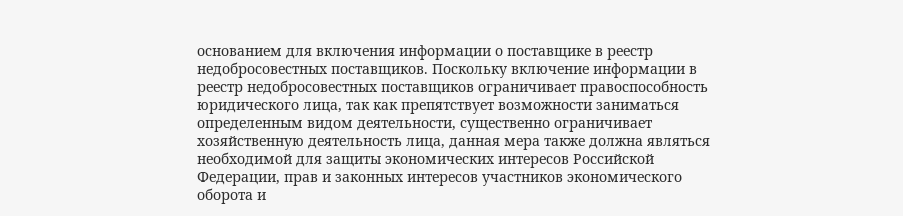основанием для включения информации о поставщике в реестр недобросовестных поставщиков. Поскольку включение информации в реестр недобросовестных поставщиков ограничивает правоспособность юридического лица, так как препятствует возможности заниматься определенным видом деятельности, существенно ограничивает хозяйственную деятельность лица, данная мера также должна являться необходимой для защиты экономических интересов Российской Федерации, прав и законных интересов участников экономического оборота и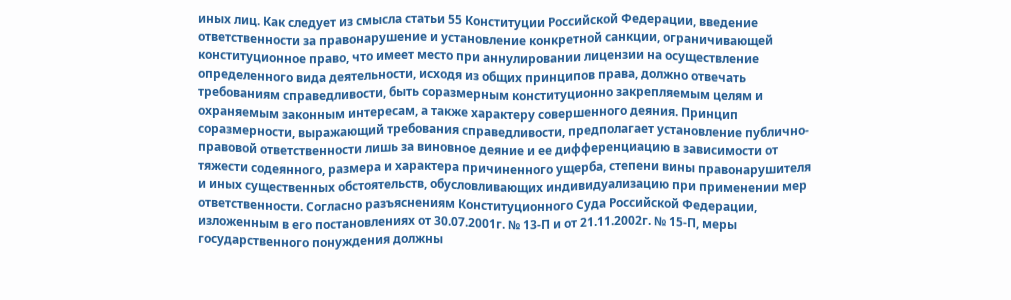иных лиц. Как следует из смысла статьи 55 Конституции Российской Федерации, введение ответственности за правонарушение и установление конкретной санкции, ограничивающей конституционное право, что имеет место при аннулировании лицензии на осуществление определенного вида деятельности, исходя из общих принципов права, должно отвечать требованиям справедливости, быть соразмерным конституционно закрепляемым целям и охраняемым законным интересам, а также характеру совершенного деяния. Принцип соразмерности, выражающий требования справедливости, предполагает установление публично-правовой ответственности лишь за виновное деяние и ее дифференциацию в зависимости от тяжести содеянного, размера и характера причиненного ущерба, степени вины правонарушителя и иных существенных обстоятельств, обусловливающих индивидуализацию при применении мер ответственности. Согласно разъяснениям Конституционного Суда Российской Федерации, изложенным в его постановлениях от 30.07.2001г. № 13-П и от 21.11.2002г. № 15-П, меры государственного понуждения должны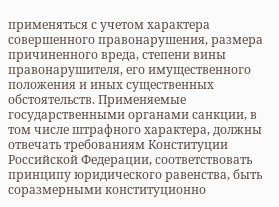применяться с учетом характера совершенного правонарушения, размера причиненного вреда, степени вины правонарушителя, его имущественного положения и иных существенных обстоятельств. Применяемые государственными органами санкции, в том числе штрафного характера, должны отвечать требованиям Конституции Российской Федерации, соответствовать принципу юридического равенства, быть соразмерными конституционно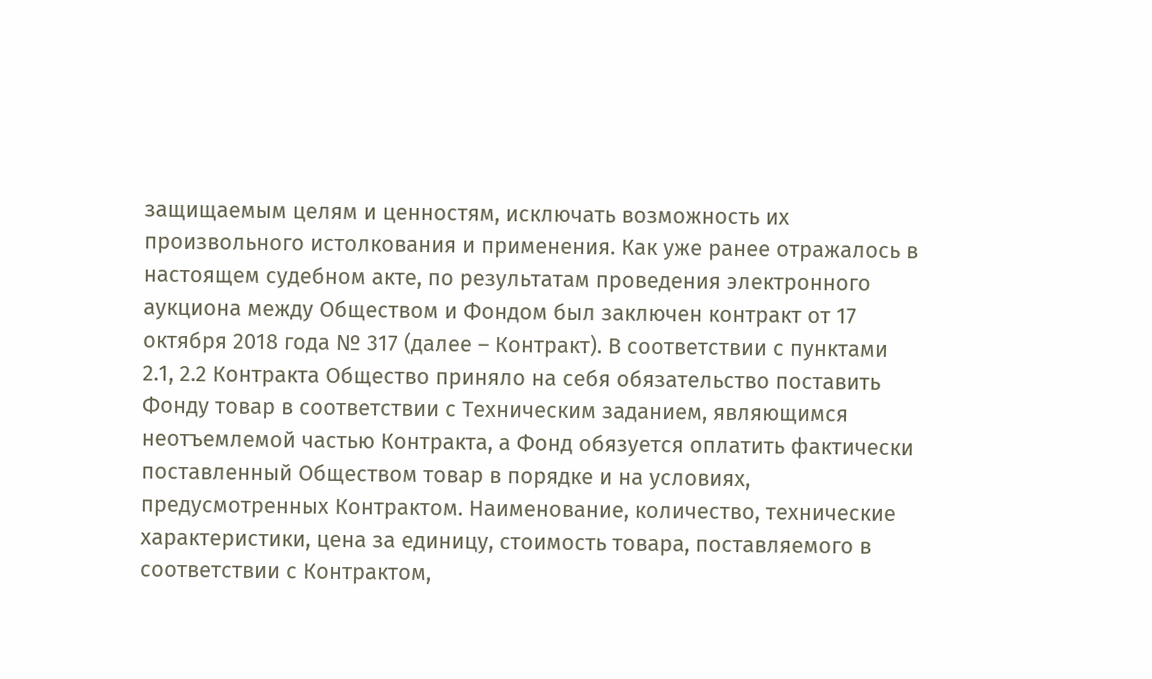защищаемым целям и ценностям, исключать возможность их произвольного истолкования и применения. Как уже ранее отражалось в настоящем судебном акте, по результатам проведения электронного аукциона между Обществом и Фондом был заключен контракт от 17 октября 2018 года № 317 (далее – Контракт). В соответствии с пунктами 2.1, 2.2 Контракта Общество приняло на себя обязательство поставить Фонду товар в соответствии с Техническим заданием, являющимся неотъемлемой частью Контракта, а Фонд обязуется оплатить фактически поставленный Обществом товар в порядке и на условиях, предусмотренных Контрактом. Наименование, количество, технические характеристики, цена за единицу, стоимость товара, поставляемого в соответствии с Контрактом,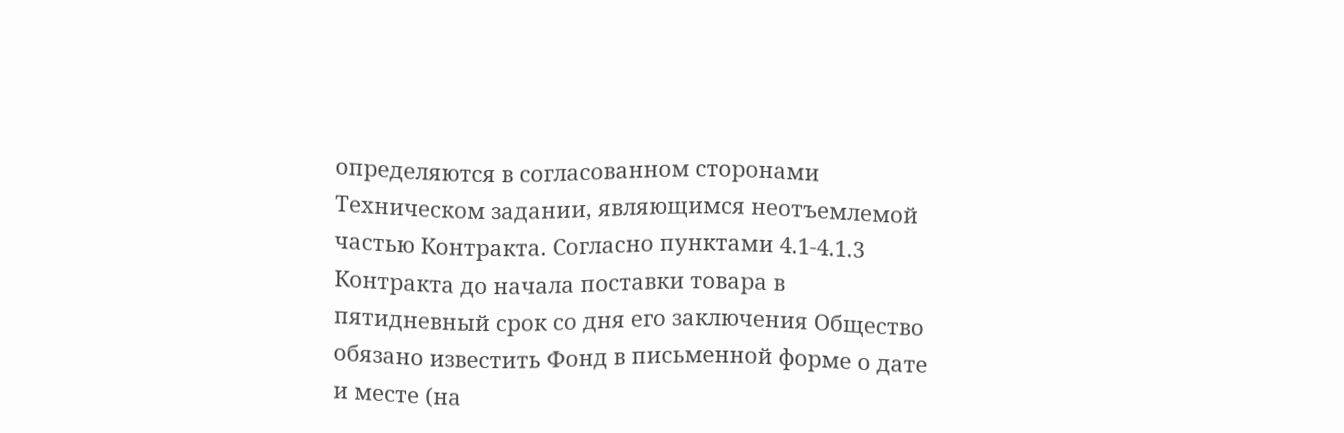определяются в согласованном сторонами Техническом задании, являющимся неотъемлемой частью Контракта. Согласно пунктами 4.1-4.1.3 Контракта до начала поставки товара в пятидневный срок со дня его заключения Общество обязано известить Фонд в письменной форме о дате и месте (на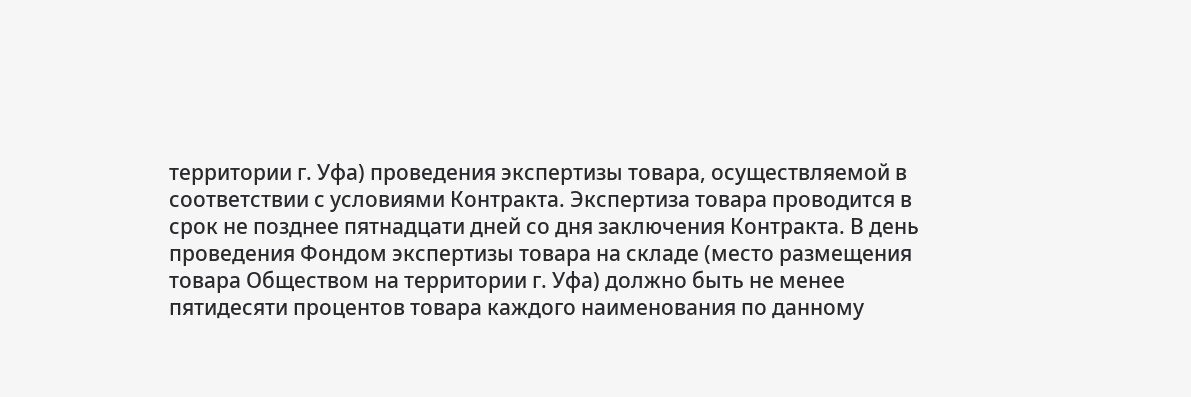территории г. Уфа) проведения экспертизы товара, осуществляемой в соответствии с условиями Контракта. Экспертиза товара проводится в срок не позднее пятнадцати дней со дня заключения Контракта. В день проведения Фондом экспертизы товара на складе (место размещения товара Обществом на территории г. Уфа) должно быть не менее пятидесяти процентов товара каждого наименования по данному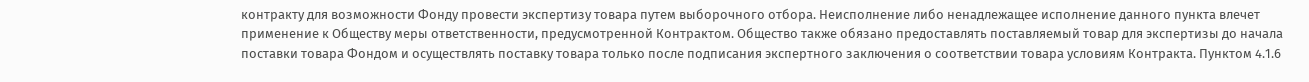контракту для возможности Фонду провести экспертизу товара путем выборочного отбора. Неисполнение либо ненадлежащее исполнение данного пункта влечет применение к Обществу меры ответственности, предусмотренной Контрактом. Общество также обязано предоставлять поставляемый товар для экспертизы до начала поставки товара Фондом и осуществлять поставку товара только после подписания экспертного заключения о соответствии товара условиям Контракта. Пунктом 4.1.6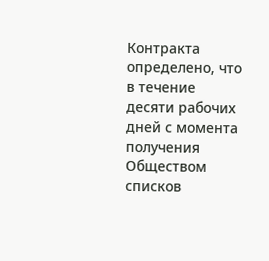Контракта определено, что в течение десяти рабочих дней с момента получения Обществом списков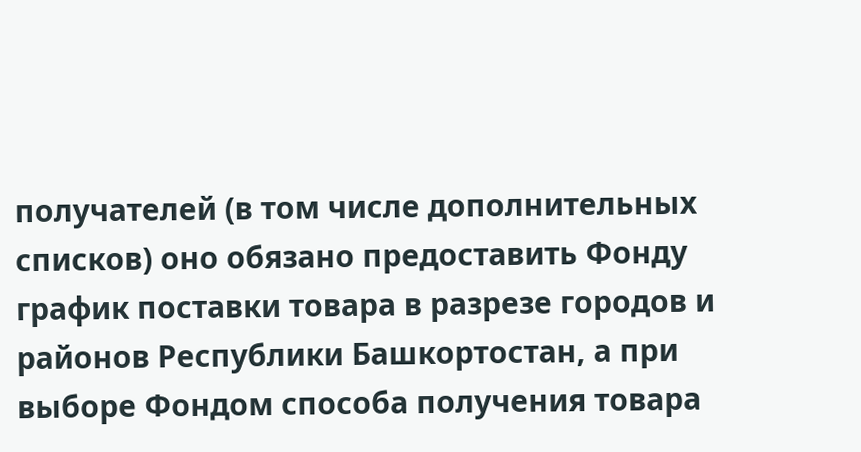получателей (в том числе дополнительных списков) оно обязано предоставить Фонду график поставки товара в разрезе городов и районов Республики Башкортостан, а при выборе Фондом способа получения товара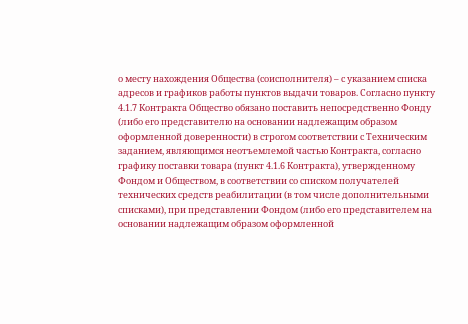о месту нахождения Общества (соисполнителя) – с указанием списка адресов и графиков работы пунктов выдачи товаров. Согласно пункту 4.1.7 Контракта Общество обязано поставить непосредственно Фонду (либо его представителю на основании надлежащим образом оформленной доверенности) в строгом соответствии с Техническим заданием, являющимся неотъемлемой частью Контракта, согласно графику поставки товара (пункт 4.1.6 Контракта), утвержденному Фондом и Обществом, в соответствии со списком получателей технических средств реабилитации (в том числе дополнительными списками), при представлении Фондом (либо его представителем на основании надлежащим образом оформленной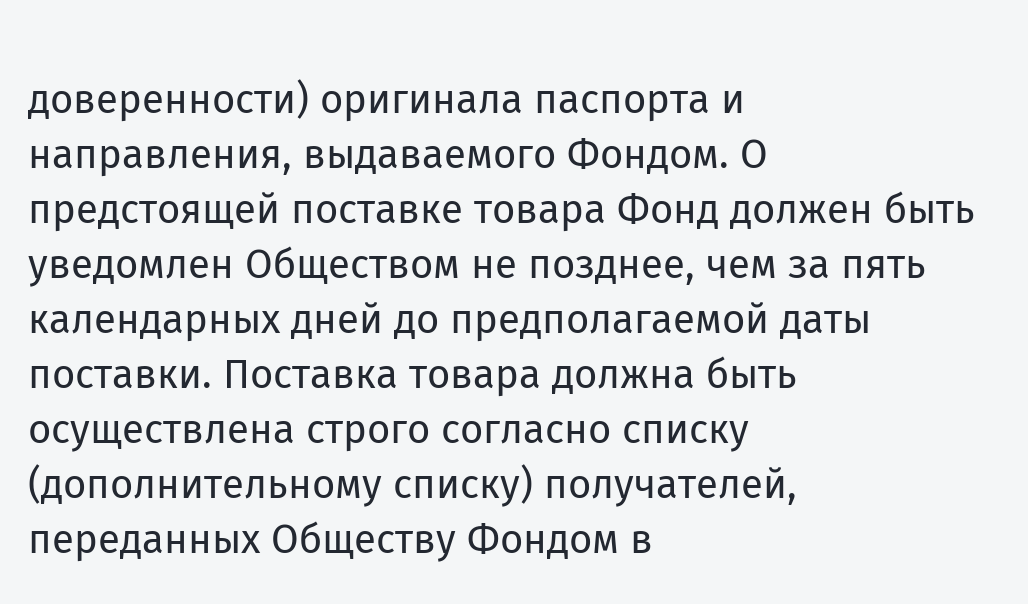доверенности) оригинала паспорта и направления, выдаваемого Фондом. О предстоящей поставке товара Фонд должен быть уведомлен Обществом не позднее, чем за пять календарных дней до предполагаемой даты поставки. Поставка товара должна быть осуществлена строго согласно списку (дополнительному списку) получателей, переданных Обществу Фондом в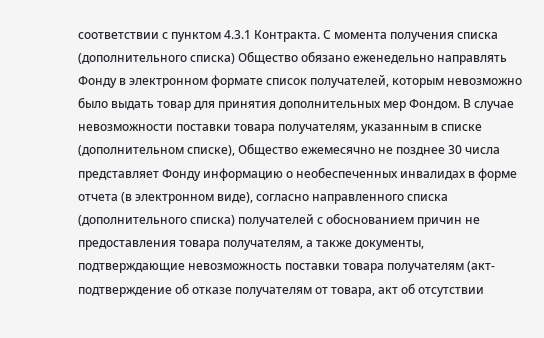соответствии с пунктом 4.3.1 Контракта. С момента получения списка (дополнительного списка) Общество обязано еженедельно направлять Фонду в электронном формате список получателей, которым невозможно было выдать товар для принятия дополнительных мер Фондом. В случае невозможности поставки товара получателям, указанным в списке (дополнительном списке), Общество ежемесячно не позднее 30 числа представляет Фонду информацию о необеспеченных инвалидах в форме отчета (в электронном виде), согласно направленного списка (дополнительного списка) получателей с обоснованием причин не предоставления товара получателям, а также документы, подтверждающие невозможность поставки товара получателям (акт-подтверждение об отказе получателям от товара, акт об отсутствии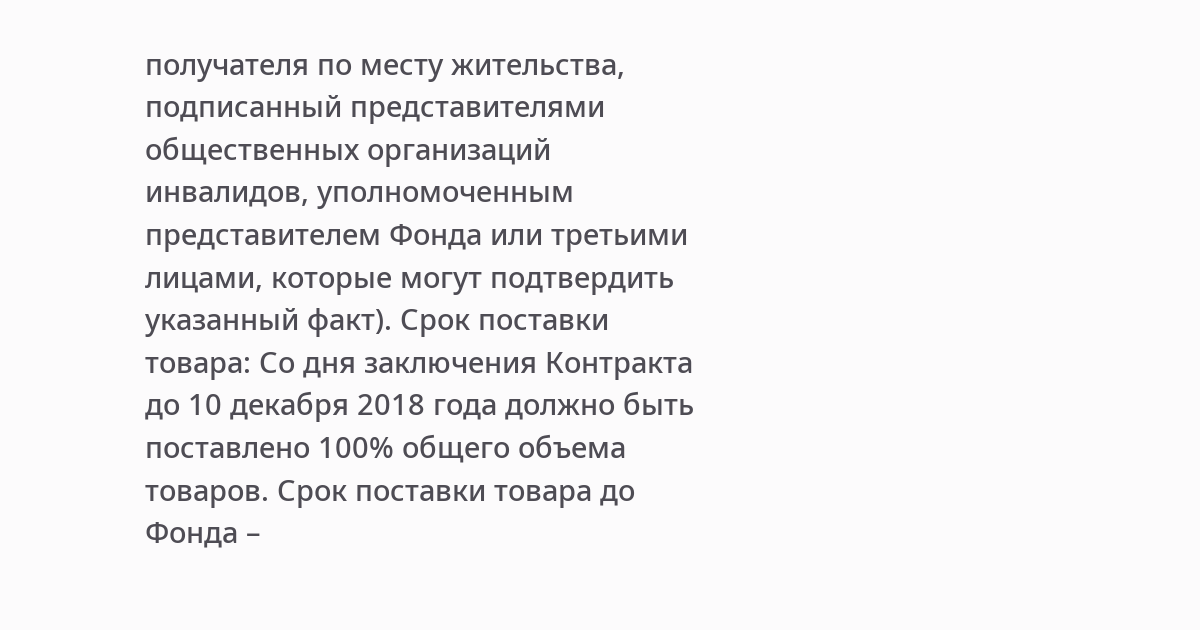получателя по месту жительства, подписанный представителями общественных организаций инвалидов, уполномоченным представителем Фонда или третьими лицами, которые могут подтвердить указанный факт). Срок поставки товара: Со дня заключения Контракта до 10 декабря 2018 года должно быть поставлено 100% общего объема товаров. Срок поставки товара до Фонда –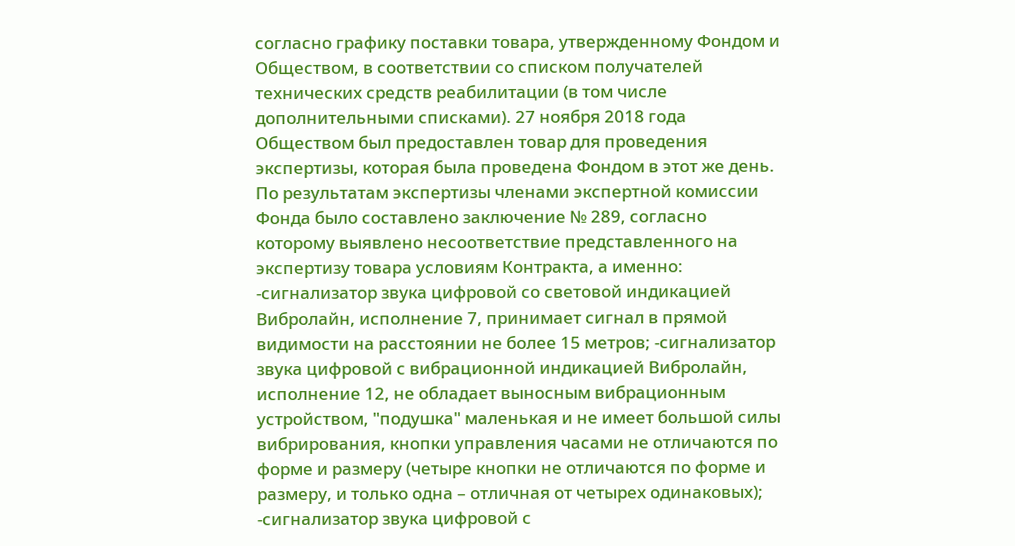согласно графику поставки товара, утвержденному Фондом и Обществом, в соответствии со списком получателей технических средств реабилитации (в том числе дополнительными списками). 27 ноября 2018 года Обществом был предоставлен товар для проведения экспертизы, которая была проведена Фондом в этот же день. По результатам экспертизы членами экспертной комиссии Фонда было составлено заключение № 289, согласно которому выявлено несоответствие представленного на экспертизу товара условиям Контракта, а именно: -сигнализатор звука цифровой со световой индикацией Вибролайн, исполнение 7, принимает сигнал в прямой видимости на расстоянии не более 15 метров; -сигнализатор звука цифровой с вибрационной индикацией Вибролайн, исполнение 12, не обладает выносным вибрационным устройством, "подушка" маленькая и не имеет большой силы вибрирования, кнопки управления часами не отличаются по форме и размеру (четыре кнопки не отличаются по форме и размеру, и только одна – отличная от четырех одинаковых); -сигнализатор звука цифровой с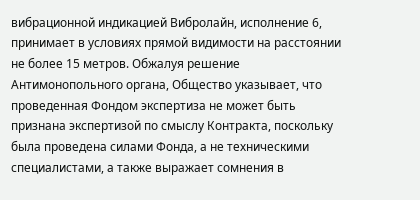вибрационной индикацией Вибролайн, исполнение 6, принимает в условиях прямой видимости на расстоянии не более 15 метров. Обжалуя решение Антимонопольного органа, Общество указывает, что проведенная Фондом экспертиза не может быть признана экспертизой по смыслу Контракта, поскольку была проведена силами Фонда, а не техническими специалистами, а также выражает сомнения в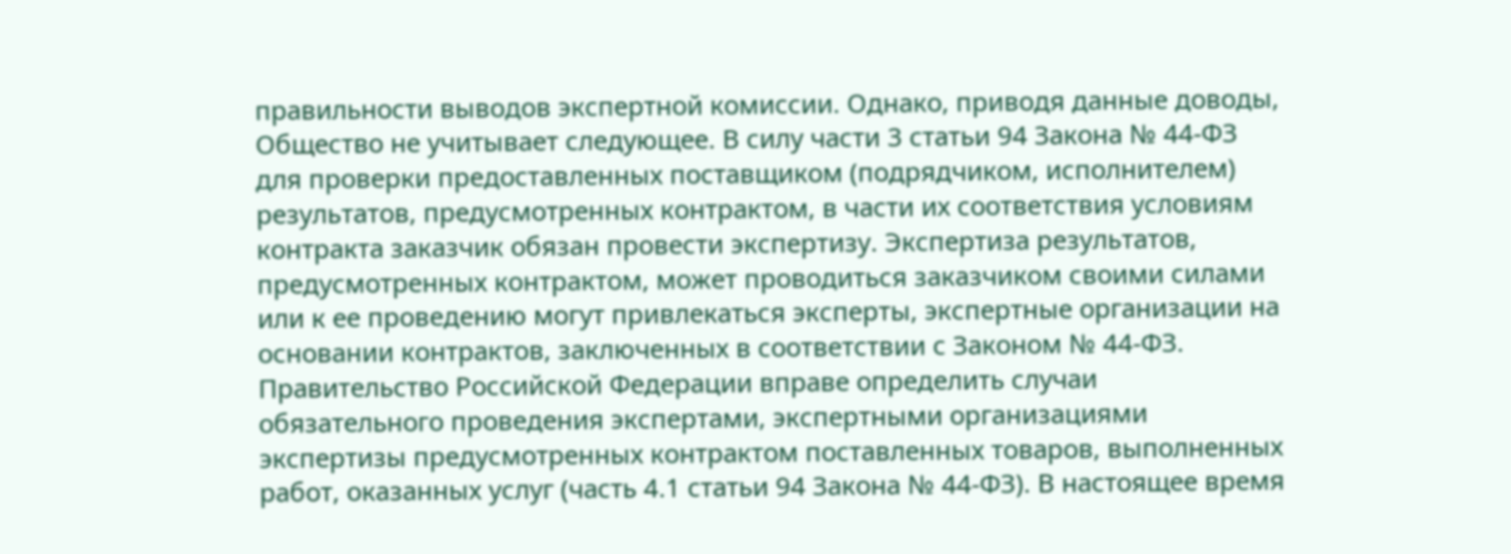правильности выводов экспертной комиссии. Однако, приводя данные доводы, Общество не учитывает следующее. В силу части 3 статьи 94 Закона № 44-ФЗ для проверки предоставленных поставщиком (подрядчиком, исполнителем) результатов, предусмотренных контрактом, в части их соответствия условиям контракта заказчик обязан провести экспертизу. Экспертиза результатов, предусмотренных контрактом, может проводиться заказчиком своими силами или к ее проведению могут привлекаться эксперты, экспертные организации на основании контрактов, заключенных в соответствии с Законом № 44-ФЗ. Правительство Российской Федерации вправе определить случаи обязательного проведения экспертами, экспертными организациями экспертизы предусмотренных контрактом поставленных товаров, выполненных работ, оказанных услуг (часть 4.1 статьи 94 Закона № 44-ФЗ). В настоящее время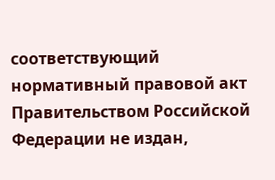соответствующий нормативный правовой акт Правительством Российской Федерации не издан,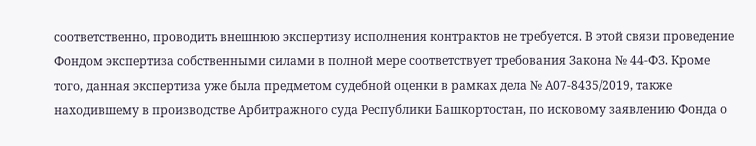соответственно, проводить внешнюю экспертизу исполнения контрактов не требуется. В этой связи проведение Фондом экспертиза собственными силами в полной мере соответствует требования Закона № 44-ФЗ. Кроме того, данная экспертиза уже была предметом судебной оценки в рамках дела № А07-8435/2019, также находившему в производстве Арбитражного суда Республики Башкортостан, по исковому заявлению Фонда о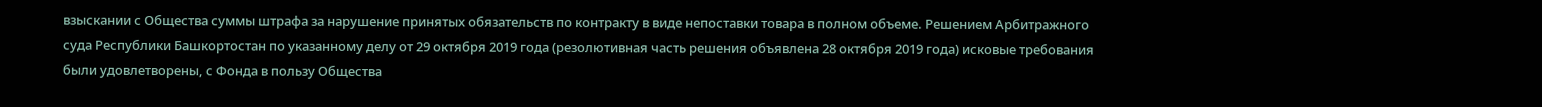взыскании с Общества суммы штрафа за нарушение принятых обязательств по контракту в виде непоставки товара в полном объеме. Решением Арбитражного суда Республики Башкортостан по указанному делу от 29 октября 2019 года (резолютивная часть решения объявлена 28 октября 2019 года) исковые требования были удовлетворены, с Фонда в пользу Общества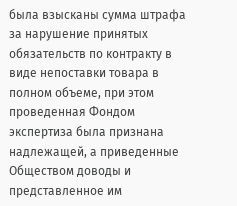была взысканы сумма штрафа за нарушение принятых обязательств по контракту в виде непоставки товара в полном объеме, при этом проведенная Фондом экспертиза была признана надлежащей, а приведенные Обществом доводы и представленное им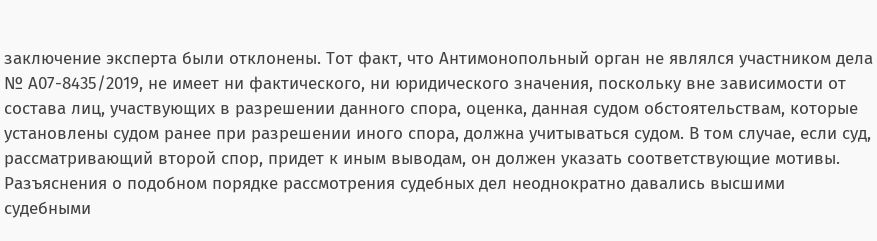заключение эксперта были отклонены. Тот факт, что Антимонопольный орган не являлся участником дела № А07-8435/2019, не имеет ни фактического, ни юридического значения, поскольку вне зависимости от состава лиц, участвующих в разрешении данного спора, оценка, данная судом обстоятельствам, которые установлены судом ранее при разрешении иного спора, должна учитываться судом. В том случае, если суд, рассматривающий второй спор, придет к иным выводам, он должен указать соответствующие мотивы. Разъяснения о подобном порядке рассмотрения судебных дел неоднократно давались высшими судебными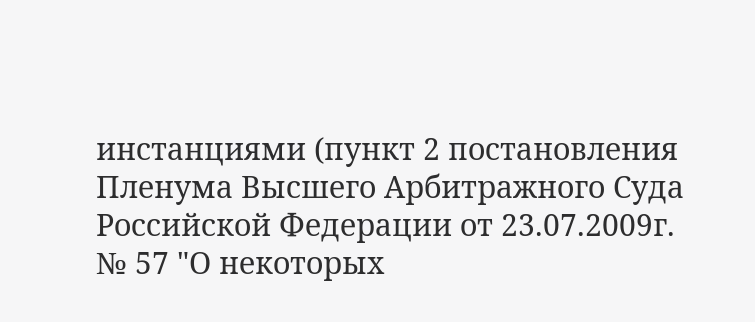инстанциями (пункт 2 постановления Пленума Высшего Арбитражного Суда Российской Федерации от 23.07.2009г. № 57 "О некоторых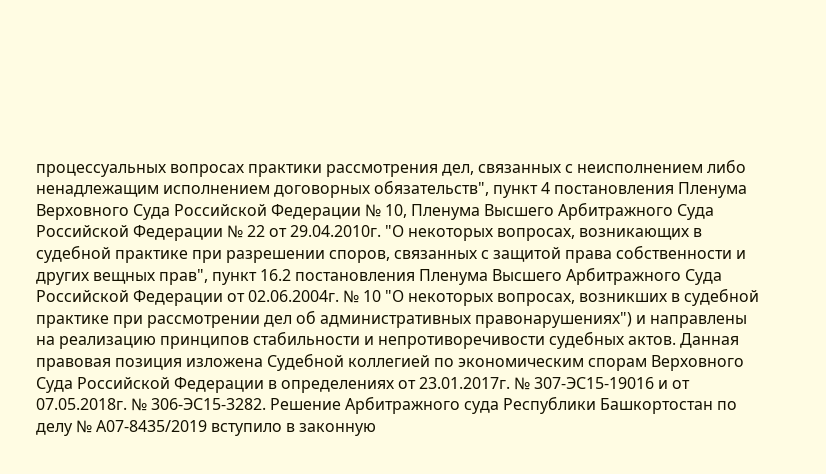процессуальных вопросах практики рассмотрения дел, связанных с неисполнением либо ненадлежащим исполнением договорных обязательств", пункт 4 постановления Пленума Верховного Суда Российской Федерации № 10, Пленума Высшего Арбитражного Суда Российской Федерации № 22 от 29.04.2010г. "О некоторых вопросах, возникающих в судебной практике при разрешении споров, связанных с защитой права собственности и других вещных прав", пункт 16.2 постановления Пленума Высшего Арбитражного Суда Российской Федерации от 02.06.2004г. № 10 "О некоторых вопросах, возникших в судебной практике при рассмотрении дел об административных правонарушениях") и направлены на реализацию принципов стабильности и непротиворечивости судебных актов. Данная правовая позиция изложена Судебной коллегией по экономическим спорам Верховного Суда Российской Федерации в определениях от 23.01.2017г. № 307-ЭС15-19016 и от 07.05.2018г. № 306-ЭС15-3282. Решение Арбитражного суда Республики Башкортостан по делу № А07-8435/2019 вступило в законную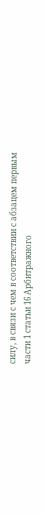силу, в связи с чем в соответствии с абзацем первым части 1 статьи 16 Арбитражного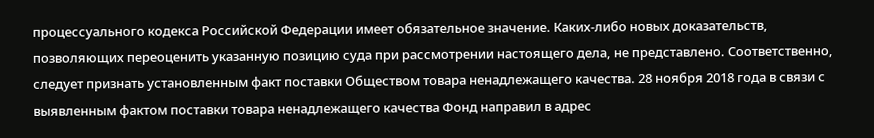процессуального кодекса Российской Федерации имеет обязательное значение. Каких-либо новых доказательств, позволяющих переоценить указанную позицию суда при рассмотрении настоящего дела, не представлено. Соответственно, следует признать установленным факт поставки Обществом товара ненадлежащего качества. 28 ноября 2018 года в связи с выявленным фактом поставки товара ненадлежащего качества Фонд направил в адрес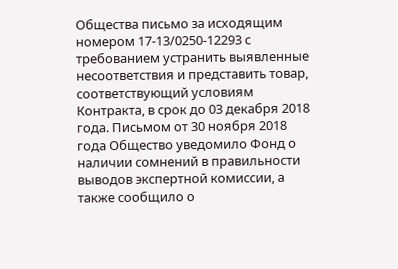Общества письмо за исходящим номером 17-13/0250-12293 с требованием устранить выявленные несоответствия и представить товар, соответствующий условиям Контракта, в срок до 03 декабря 2018 года. Письмом от 30 ноября 2018 года Общество уведомило Фонд о наличии сомнений в правильности выводов экспертной комиссии, а также сообщило о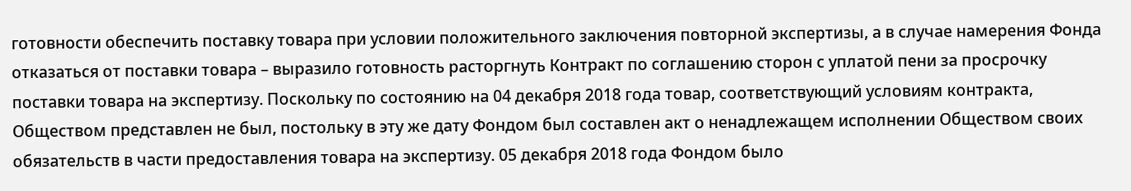готовности обеспечить поставку товара при условии положительного заключения повторной экспертизы, а в случае намерения Фонда отказаться от поставки товара – выразило готовность расторгнуть Контракт по соглашению сторон с уплатой пени за просрочку поставки товара на экспертизу. Поскольку по состоянию на 04 декабря 2018 года товар, соответствующий условиям контракта, Обществом представлен не был, постольку в эту же дату Фондом был составлен акт о ненадлежащем исполнении Обществом своих обязательств в части предоставления товара на экспертизу. 05 декабря 2018 года Фондом было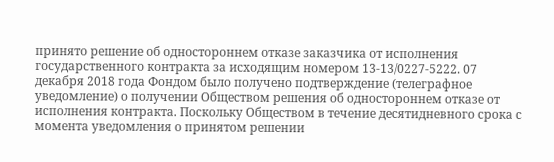принято решение об одностороннем отказе заказчика от исполнения государственного контракта за исходящим номером 13-13/0227-5222. 07 декабря 2018 года Фондом было получено подтверждение (телеграфное уведомление) о получении Обществом решения об одностороннем отказе от исполнения контракта. Поскольку Обществом в течение десятидневного срока с момента уведомления о принятом решении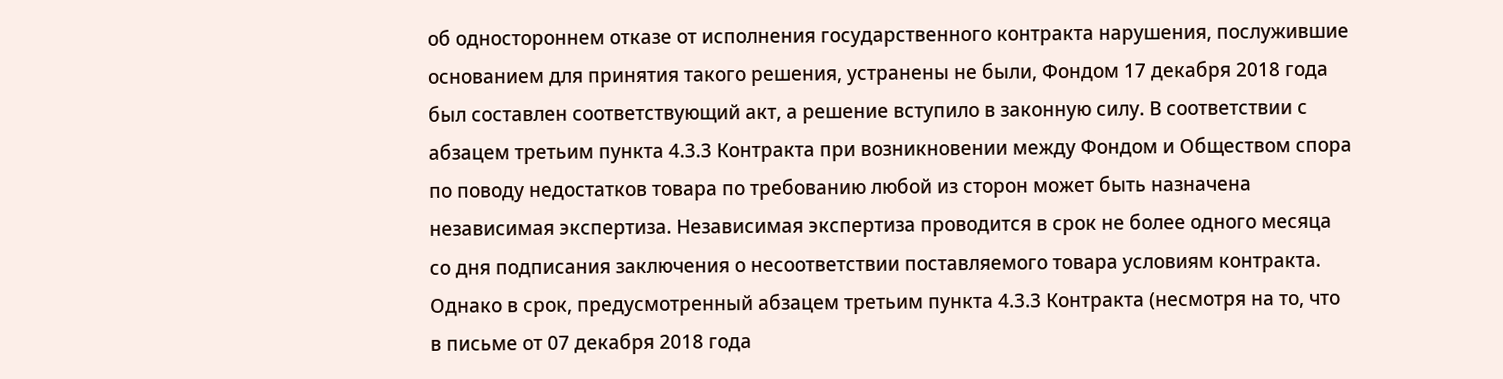об одностороннем отказе от исполнения государственного контракта нарушения, послужившие основанием для принятия такого решения, устранены не были, Фондом 17 декабря 2018 года был составлен соответствующий акт, а решение вступило в законную силу. В соответствии с абзацем третьим пункта 4.3.3 Контракта при возникновении между Фондом и Обществом спора по поводу недостатков товара по требованию любой из сторон может быть назначена независимая экспертиза. Независимая экспертиза проводится в срок не более одного месяца со дня подписания заключения о несоответствии поставляемого товара условиям контракта. Однако в срок, предусмотренный абзацем третьим пункта 4.3.3 Контракта (несмотря на то, что в письме от 07 декабря 2018 года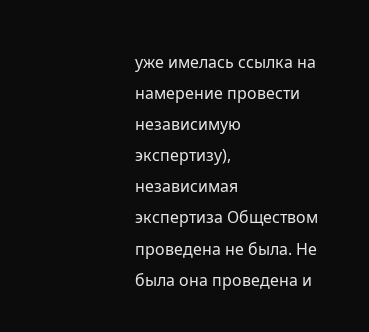уже имелась ссылка на намерение провести независимую экспертизу), независимая экспертиза Обществом проведена не была. Не была она проведена и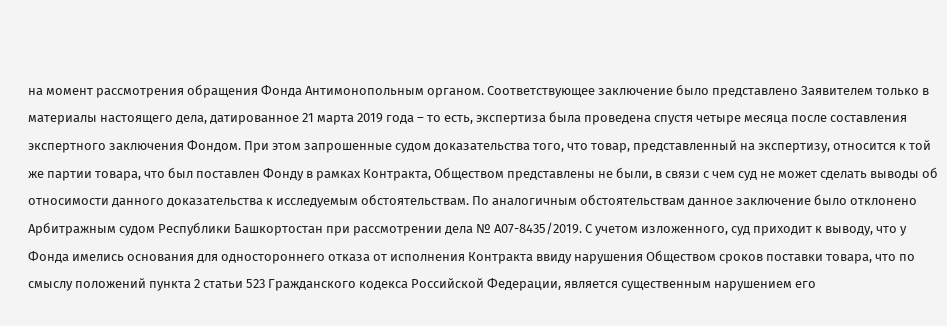на момент рассмотрения обращения Фонда Антимонопольным органом. Соответствующее заключение было представлено Заявителем только в материалы настоящего дела, датированное 21 марта 2019 года – то есть, экспертиза была проведена спустя четыре месяца после составления экспертного заключения Фондом. При этом запрошенные судом доказательства того, что товар, представленный на экспертизу, относится к той же партии товара, что был поставлен Фонду в рамках Контракта, Обществом представлены не были, в связи с чем суд не может сделать выводы об относимости данного доказательства к исследуемым обстоятельствам. По аналогичным обстоятельствам данное заключение было отклонено Арбитражным судом Республики Башкортостан при рассмотрении дела № А07-8435/2019. С учетом изложенного, суд приходит к выводу, что у Фонда имелись основания для одностороннего отказа от исполнения Контракта ввиду нарушения Обществом сроков поставки товара, что по смыслу положений пункта 2 статьи 523 Гражданского кодекса Российской Федерации, является существенным нарушением его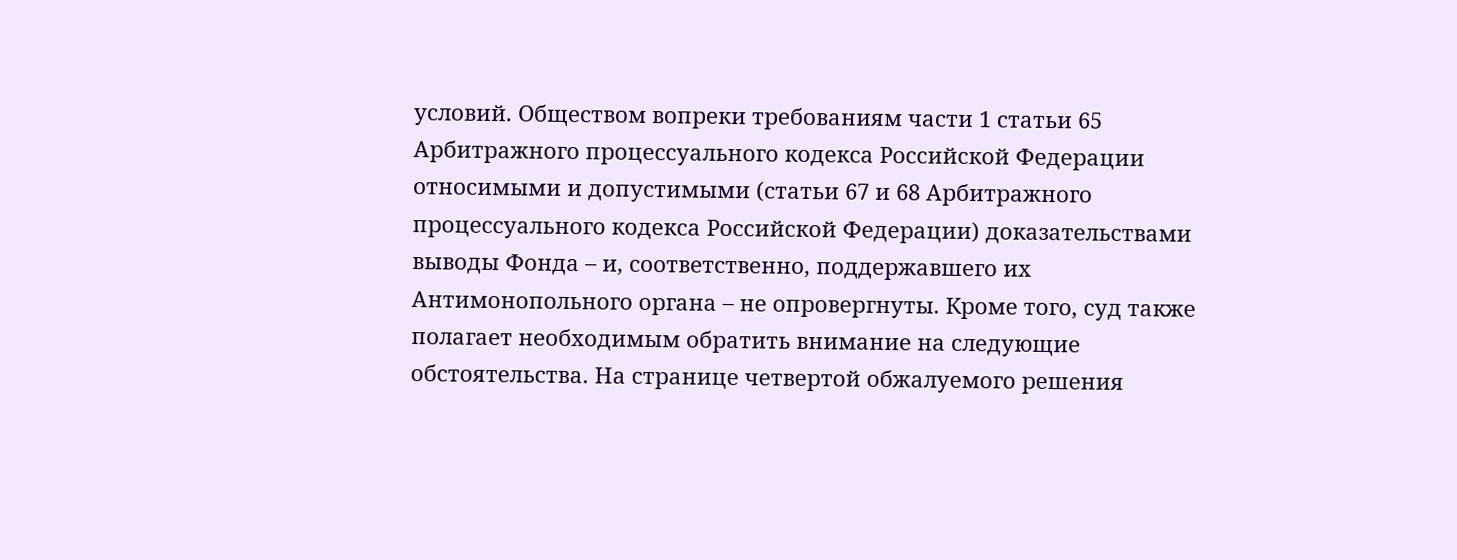условий. Обществом вопреки требованиям части 1 статьи 65 Арбитражного процессуального кодекса Российской Федерации относимыми и допустимыми (статьи 67 и 68 Арбитражного процессуального кодекса Российской Федерации) доказательствами выводы Фонда – и, соответственно, поддержавшего их Антимонопольного органа – не опровергнуты. Кроме того, суд также полагает необходимым обратить внимание на следующие обстоятельства. На странице четвертой обжалуемого решения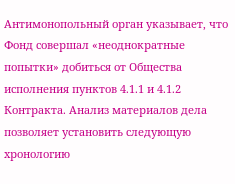Антимонопольный орган указывает, что Фонд совершал «неоднократные попытки» добиться от Общества исполнения пунктов 4.1.1 и 4.1.2 Контракта. Анализ материалов дела позволяет установить следующую хронологию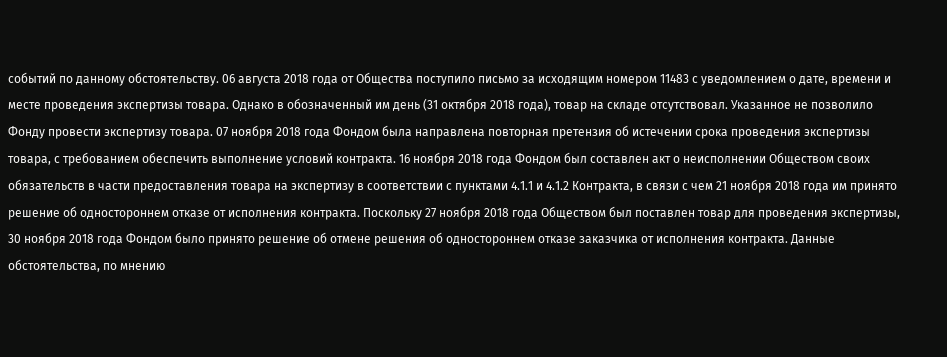событий по данному обстоятельству. 06 августа 2018 года от Общества поступило письмо за исходящим номером 11483 с уведомлением о дате, времени и месте проведения экспертизы товара. Однако в обозначенный им день (31 октября 2018 года), товар на складе отсутствовал. Указанное не позволило Фонду провести экспертизу товара. 07 ноября 2018 года Фондом была направлена повторная претензия об истечении срока проведения экспертизы товара, с требованием обеспечить выполнение условий контракта. 16 ноября 2018 года Фондом был составлен акт о неисполнении Обществом своих обязательств в части предоставления товара на экспертизу в соответствии с пунктами 4.1.1 и 4.1.2 Контракта, в связи с чем 21 ноября 2018 года им принято решение об одностороннем отказе от исполнения контракта. Поскольку 27 ноября 2018 года Обществом был поставлен товар для проведения экспертизы, 30 ноября 2018 года Фондом было принято решение об отмене решения об одностороннем отказе заказчика от исполнения контракта. Данные обстоятельства, по мнению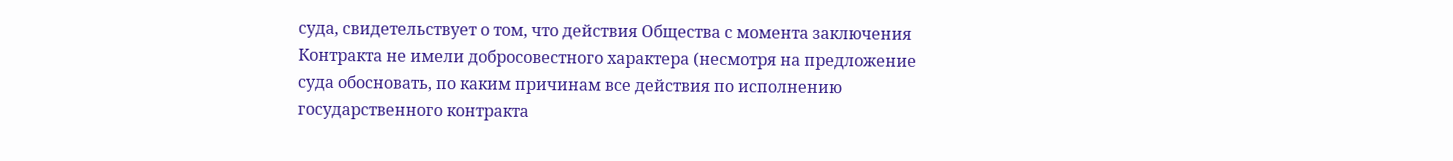суда, свидетельствует о том, что действия Общества с момента заключения Контракта не имели добросовестного характера (несмотря на предложение суда обосновать, по каким причинам все действия по исполнению государственного контракта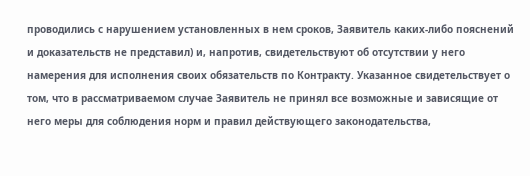проводились с нарушением установленных в нем сроков, Заявитель каких-либо пояснений и доказательств не представил) и, напротив, свидетельствуют об отсутствии у него намерения для исполнения своих обязательств по Контракту. Указанное свидетельствует о том, что в рассматриваемом случае Заявитель не принял все возможные и зависящие от него меры для соблюдения норм и правил действующего законодательства,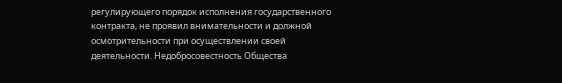регулирующего порядок исполнения государственного контракта, не проявил внимательности и должной осмотрительности при осуществлении своей деятельности. Недобросовестность Общества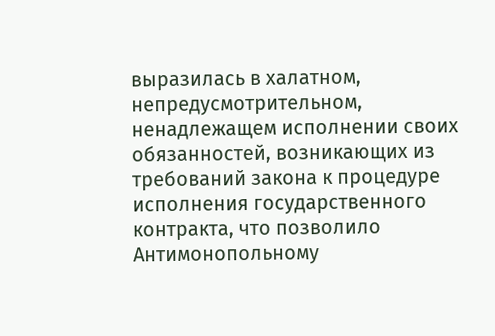выразилась в халатном, непредусмотрительном, ненадлежащем исполнении своих обязанностей, возникающих из требований закона к процедуре исполнения государственного контракта, что позволило Антимонопольному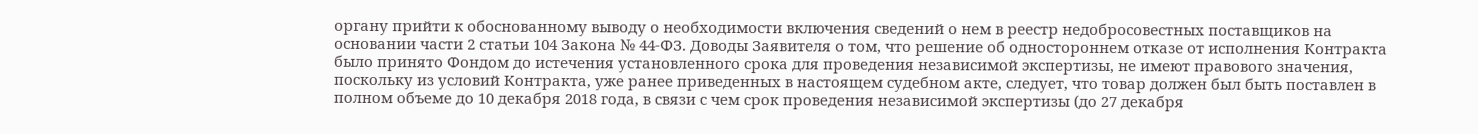органу прийти к обоснованному выводу о необходимости включения сведений о нем в реестр недобросовестных поставщиков на основании части 2 статьи 104 Закона № 44-ФЗ. Доводы Заявителя о том, что решение об одностороннем отказе от исполнения Контракта было принято Фондом до истечения установленного срока для проведения независимой экспертизы, не имеют правового значения, поскольку из условий Контракта, уже ранее приведенных в настоящем судебном акте, следует, что товар должен был быть поставлен в полном объеме до 10 декабря 2018 года, в связи с чем срок проведения независимой экспертизы (до 27 декабря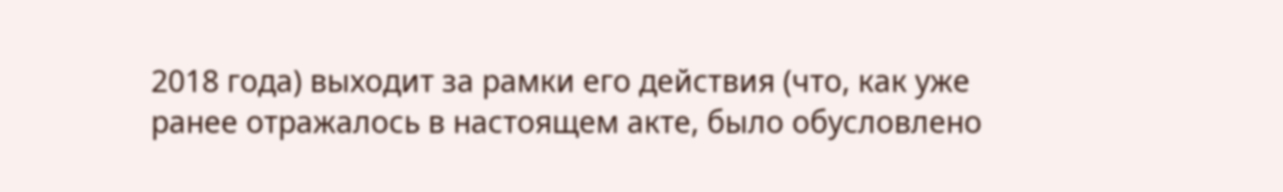2018 года) выходит за рамки его действия (что, как уже ранее отражалось в настоящем акте, было обусловлено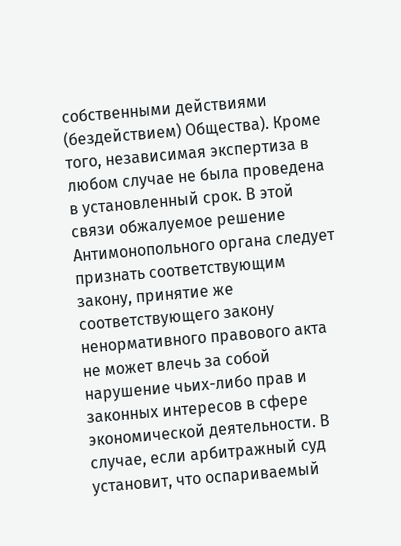собственными действиями (бездействием) Общества). Кроме того, независимая экспертиза в любом случае не была проведена в установленный срок. В этой связи обжалуемое решение Антимонопольного органа следует признать соответствующим закону, принятие же соответствующего закону ненормативного правового акта не может влечь за собой нарушение чьих-либо прав и законных интересов в сфере экономической деятельности. В случае, если арбитражный суд установит, что оспариваемый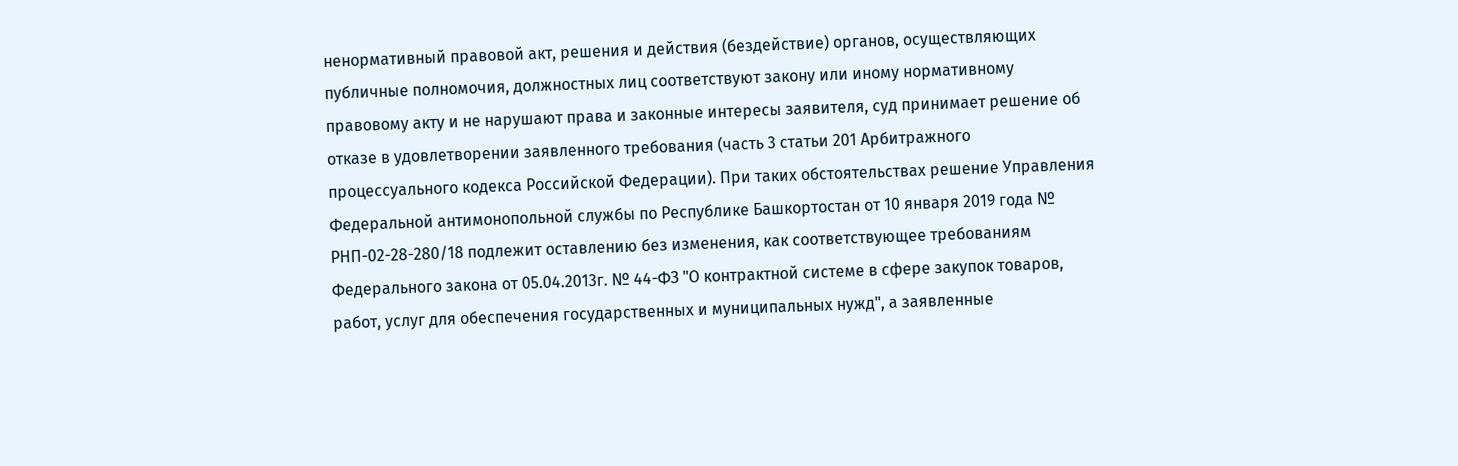ненормативный правовой акт, решения и действия (бездействие) органов, осуществляющих публичные полномочия, должностных лиц соответствуют закону или иному нормативному правовому акту и не нарушают права и законные интересы заявителя, суд принимает решение об отказе в удовлетворении заявленного требования (часть 3 статьи 201 Арбитражного процессуального кодекса Российской Федерации). При таких обстоятельствах решение Управления Федеральной антимонопольной службы по Республике Башкортостан от 10 января 2019 года № РНП-02-28-280/18 подлежит оставлению без изменения, как соответствующее требованиям Федерального закона от 05.04.2013г. № 44-ФЗ "О контрактной системе в сфере закупок товаров, работ, услуг для обеспечения государственных и муниципальных нужд", а заявленные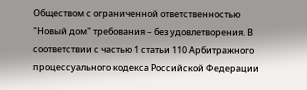Обществом с ограниченной ответственностью "Новый дом" требования – без удовлетворения. В соответствии с частью 1 статьи 110 Арбитражного процессуального кодекса Российской Федерации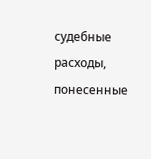судебные расходы, понесенные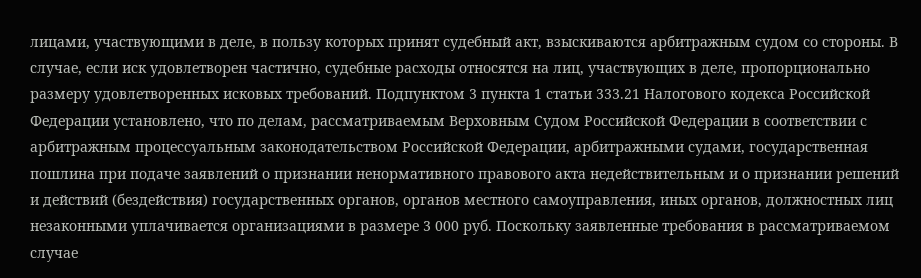лицами, участвующими в деле, в пользу которых принят судебный акт, взыскиваются арбитражным судом со стороны. В случае, если иск удовлетворен частично, судебные расходы относятся на лиц, участвующих в деле, пропорционально размеру удовлетворенных исковых требований. Подпунктом 3 пункта 1 статьи 333.21 Налогового кодекса Российской Федерации установлено, что по делам, рассматриваемым Верховным Судом Российской Федерации в соответствии с арбитражным процессуальным законодательством Российской Федерации, арбитражными судами, государственная пошлина при подаче заявлений о признании ненормативного правового акта недействительным и о признании решений и действий (бездействия) государственных органов, органов местного самоуправления, иных органов, должностных лиц незаконными уплачивается организациями в размере 3 000 руб. Поскольку заявленные требования в рассматриваемом случае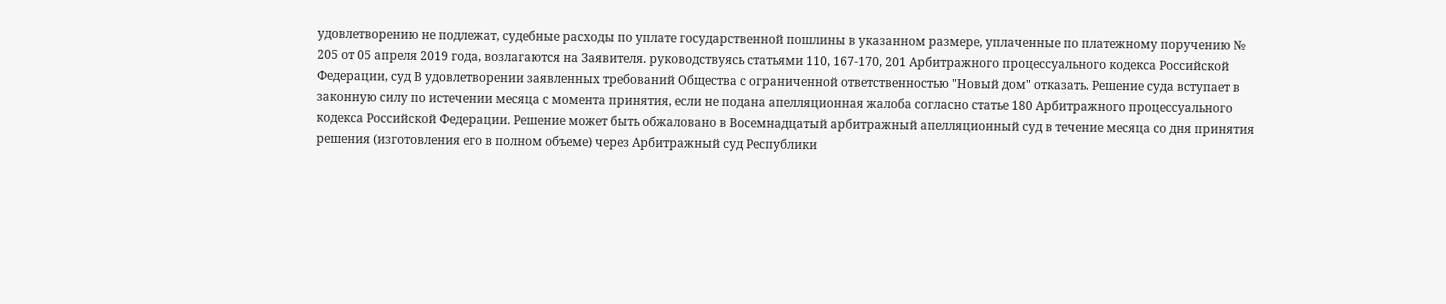удовлетворению не подлежат, судебные расходы по уплате государственной пошлины в указанном размере, уплаченные по платежному поручению № 205 от 05 апреля 2019 года, возлагаются на Заявителя. руководствуясь статьями 110, 167-170, 201 Арбитражного процессуального кодекса Российской Федерации, суд В удовлетворении заявленных требований Общества с ограниченной ответственностью "Новый дом" отказать. Решение суда вступает в законную силу по истечении месяца с момента принятия, если не подана апелляционная жалоба согласно статье 180 Арбитражного процессуального кодекса Российской Федерации. Решение может быть обжаловано в Восемнадцатый арбитражный апелляционный суд в течение месяца со дня принятия решения (изготовления его в полном объеме) через Арбитражный суд Республики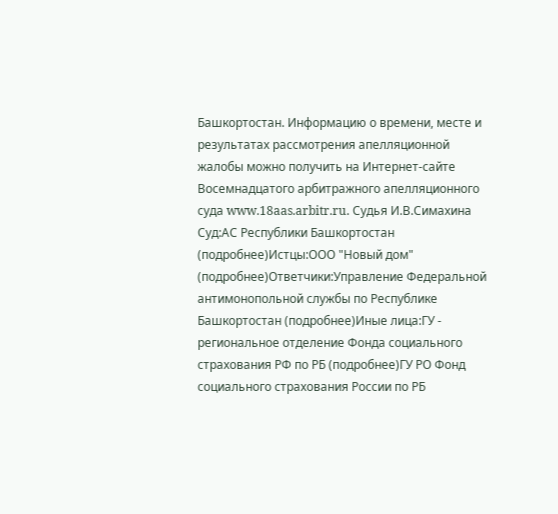Башкортостан. Информацию о времени, месте и результатах рассмотрения апелляционной жалобы можно получить на Интернет-сайте Восемнадцатого арбитражного апелляционного суда www.18aas.arbitr.ru. Судья И.В.Симахина Суд:АС Республики Башкортостан (подробнее)Истцы:ООО "Новый дом" (подробнее)Ответчики:Управление Федеральной антимонопольной службы по Республике Башкортостан (подробнее)Иные лица:ГУ - региональное отделение Фонда социального страхования РФ по РБ (подробнее)ГУ РО Фонд социального страхования России по РБ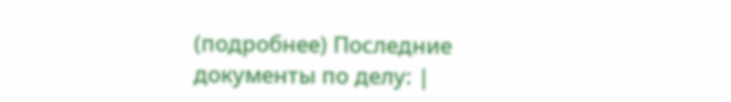(подробнее) Последние документы по делу: |